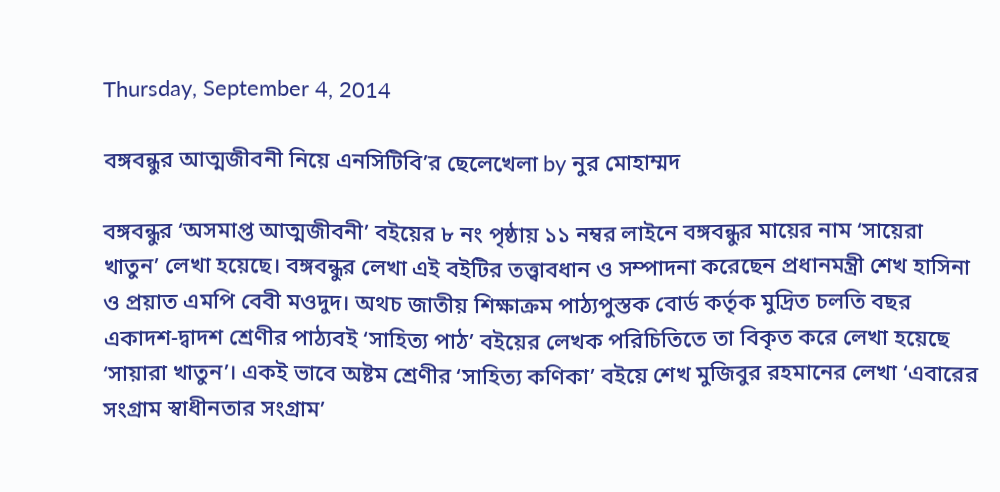Thursday, September 4, 2014

বঙ্গবন্ধুর আত্মজীবনী নিয়ে এনসিটিবি’র ছেলেখেলা by নুর মোহাম্মদ

বঙ্গবন্ধুর ‘অসমাপ্ত আত্মজীবনী’ বইয়ের ৮ নং পৃষ্ঠায় ১১ নম্বর লাইনে বঙ্গবন্ধুর মায়ের নাম ‘সায়েরা খাতুন’ লেখা হয়েছে। বঙ্গবন্ধুর লেখা এই বইটির তত্ত্বাবধান ও সম্পাদনা করেছেন প্রধানমন্ত্রী শেখ হাসিনা ও প্রয়াত এমপি বেবী মওদুদ। অথচ জাতীয় শিক্ষাক্রম পাঠ্যপুস্তক বোর্ড কর্তৃক মুদ্রিত চলতি বছর একাদশ-দ্বাদশ শ্রেণীর পাঠ্যবই ‘সাহিত্য পাঠ’ বইয়ের লেখক পরিচিতিতে তা বিকৃত করে লেখা হয়েছে ‘সায়ারা খাতুন’। একই ভাবে অষ্টম শ্রেণীর ‘সাহিত্য কণিকা’ বইয়ে শেখ মুজিবুর রহমানের লেখা ‘এবারের সংগ্রাম স্বাধীনতার সংগ্রাম’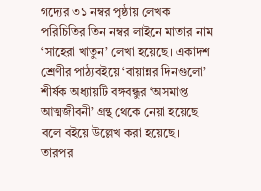গদ্যের ৩১ নম্বর পৃষ্ঠায় লেখক পরিচিতির তিন নম্বর লাইনে মাতার নাম ‘সাহেরা খাতুন’ লেখা হয়েছে। একাদশ শ্রেণীর পাঠ্যবইয়ে ‘বায়ান্নর দিনগুলো’ শীর্ষক অধ্যায়টি বঙ্গবন্ধুর ‘অসমাপ্ত আত্মজীবনী’ গ্রন্থ থেকে নেয়া হয়েছে বলে বইয়ে উল্লেখ করা হয়েছে। তারপর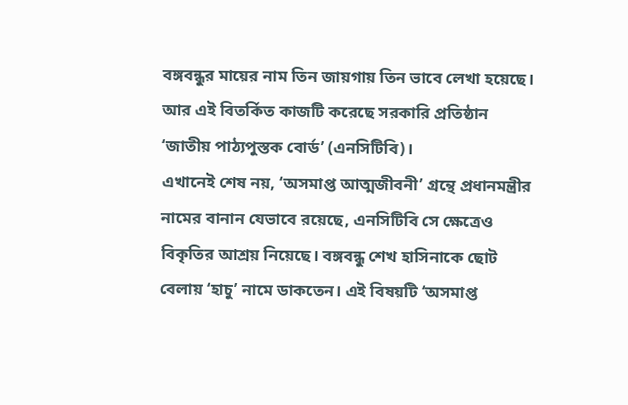বঙ্গবন্ধুর মায়ের নাম তিন জায়গায় তিন ভাবে লেখা হয়েছে। আর এই বিতর্কিত কাজটি করেছে সরকারি প্রতিষ্ঠান ‘জাতীয় পাঠ্যপুস্তক বোর্ড’ (এনসিটিবি)।
এখানেই শেষ নয়, ‘অসমাপ্ত আত্মজীবনী’ গ্রন্থে প্রধানমন্ত্রীর নামের বানান যেভাবে রয়েছে, এনসিটিবি সে ক্ষেত্রেও বিকৃতির আশ্রয় নিয়েছে। বঙ্গবন্ধু শেখ হাসিনাকে ছোট বেলায় ‘হাচু’ নামে ডাকতেন। এই বিষয়টি ‘অসমাপ্ত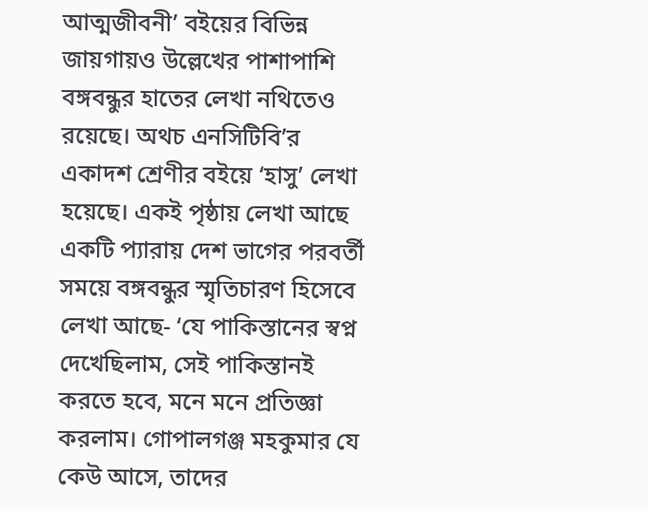আত্মজীবনী’ বইয়ের বিভিন্ন জায়গায়ও উল্লেখের পাশাপাশি বঙ্গবন্ধুর হাতের লেখা নথিতেও রয়েছে। অথচ এনসিটিবি’র একাদশ শ্রেণীর বইয়ে ‘হাসু’ লেখা হয়েছে। একই পৃষ্ঠায় লেখা আছে একটি প্যারায় দেশ ভাগের পরবর্তী সময়ে বঙ্গবন্ধুর স্মৃতিচারণ হিসেবে লেখা আছে- ‘যে পাকিস্তানের স্বপ্ন দেখেছিলাম, সেই পাকিস্তানই করতে হবে, মনে মনে প্রতিজ্ঞা করলাম। গোপালগঞ্জ মহকুমার যে কেউ আসে, তাদের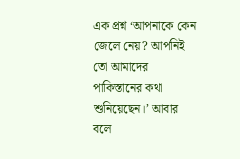এক প্রশ্ন ‘আপনাকে কেন জেলে নেয়? আপনিই তো আমাদের পাকিস্তানের কথা শুনিয়েছেন।’ আবার বলে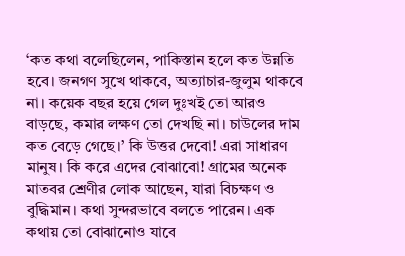‘কত কথা বলেছিলেন, পাকিস্তান হলে কত উন্নতি হবে। জনগণ সুখে থাকবে, অত্যাচার-জুলুম থাকবে না। কয়েক বছর হয়ে গেল দুঃখই তো আরও বাড়ছে, কমার লক্ষণ তো দেখছি না। চাউলের দাম কত বেড়ে গেছে।’ কি উত্তর দেবো! এরা সাধারণ মানুষ। কি করে এদের বোঝাবো! গ্রামের অনেক মাতবর শ্রেণীর লোক আছেন, যারা বিচক্ষণ ও বুদ্ধিমান। কথা সুন্দরভাবে বলতে পারেন। এক কথায় তো বোঝানোও যাবে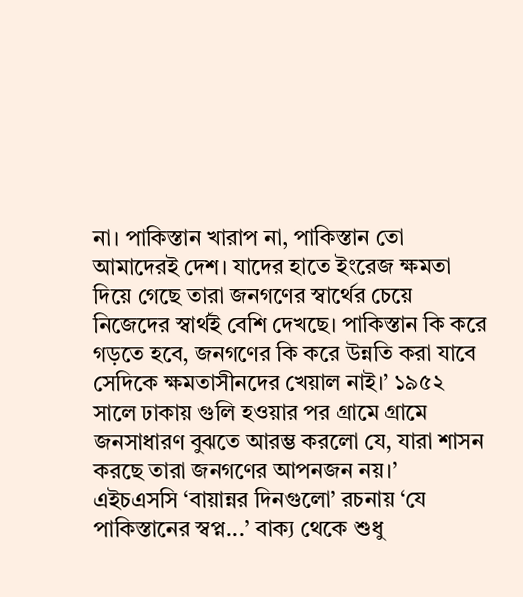না। পাকিস্তান খারাপ না, পাকিস্তান তো আমাদেরই দেশ। যাদের হাতে ইংরেজ ক্ষমতা দিয়ে গেছে তারা জনগণের স্বার্থের চেয়ে নিজেদের স্বার্থই বেশি দেখছে। পাকিস্তান কি করে গড়তে হবে, জনগণের কি করে উন্নতি করা যাবে সেদিকে ক্ষমতাসীনদের খেয়াল নাই।’ ১৯৫২ সালে ঢাকায় গুলি হওয়ার পর গ্রামে গ্রামে জনসাধারণ বুঝতে আরম্ভ করলো যে, যারা শাসন করছে তারা জনগণের আপনজন নয়।’
এইচএসসি ‘বায়ান্নর দিনগুলো’ রচনায় ‘যে পাকিস্তানের স্বপ্ন...’ বাক্য থেকে শুধু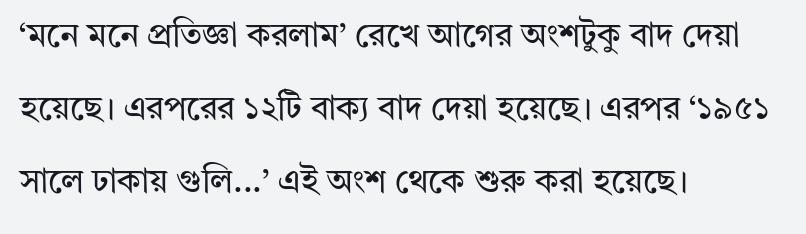‘মনে মনে প্রতিজ্ঞা করলাম’ রেখে আগের অংশটুকু বাদ দেয়া হয়েছে। এরপরের ১২টি বাক্য বাদ দেয়া হয়েছে। এরপর ‘১৯৫১ সালে ঢাকায় গুলি...’ এই অংশ থেকে শুরু করা হয়েছে।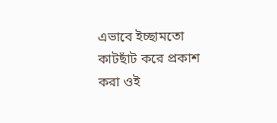এভাবে ইচ্ছামতো কাটছাঁট করে প্রকাশ করা ওই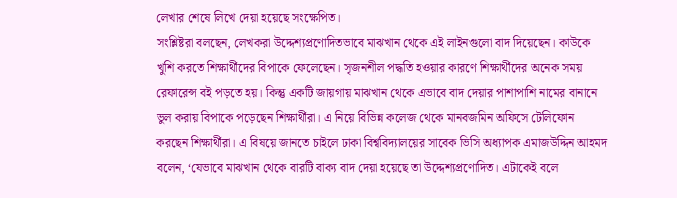লেখার শেষে লিখে দেয়া হয়েছে সংক্ষেপিত।
সংশ্লিষ্টরা বলছেন, লেখকরা উদ্দেশ্যপ্রণোদিতভাবে মাঝখান থেকে এই লাইনগুলো বাদ দিয়েছেন। কাউকে খুশি করতে শিক্ষার্থীদের বিপাকে ফেলেছেন। সৃজনশীল পদ্ধতি হওয়ার কারণে শিক্ষার্থীদের অনেক সময় রেফারেন্স বই পড়তে হয়। কিন্তু একটি জায়গায় মাঝখান থেকে এভাবে বাদ দেয়ার পাশাপাশি নামের বানানে ভুল করায় বিপাকে পড়েছেন শিক্ষার্থীরা। এ নিয়ে বিভিন্ন কলেজ থেকে মানবজমিন অফিসে টেলিফোন করছেন শিক্ষার্থীরা। এ বিষয়ে জানতে চাইলে ঢাকা বিশ্ববিদ্যালয়ের সাবেক ভিসি অধ্যাপক এমাজউদ্দিন আহমদ বলেন, ‘যেভাবে মাঝখান থেকে বারটি বাক্য বাদ দেয়া হয়েছে তা উদ্দেশ্যপ্রণোদিত। এটাকেই বলে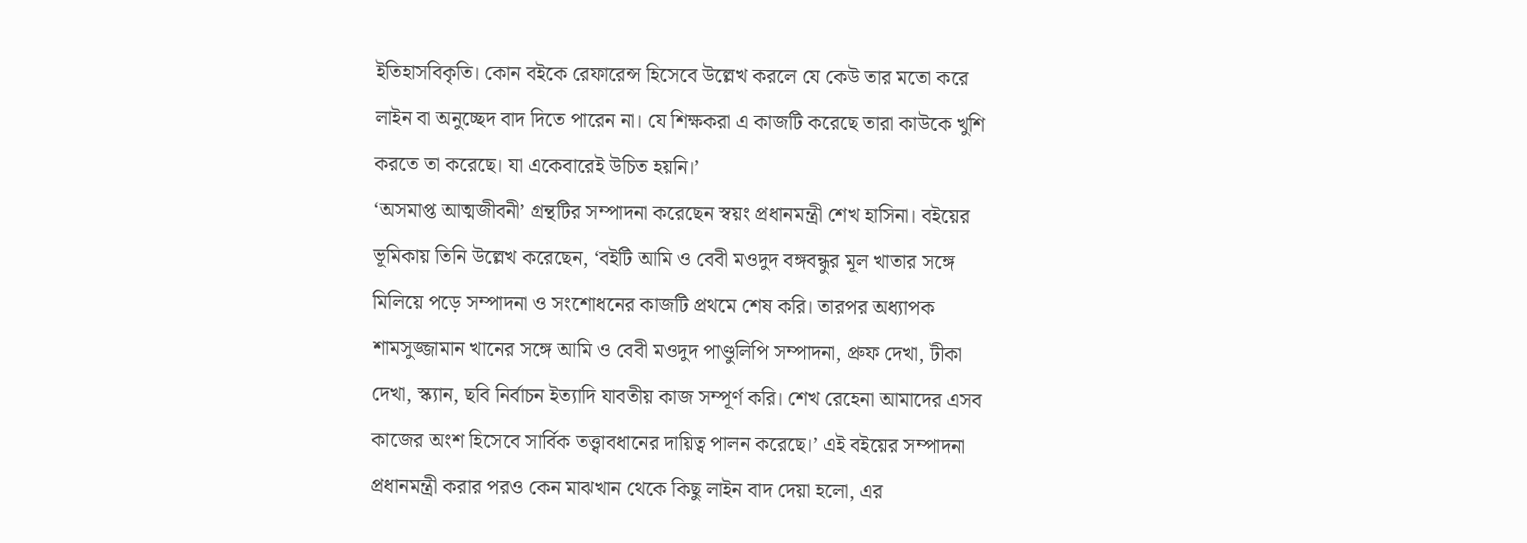ইতিহাসবিকৃতি। কোন বইকে রেফারেন্স হিসেবে উল্লেখ করলে যে কেউ তার মতো করে লাইন বা অনুচ্ছেদ বাদ দিতে পারেন না। যে শিক্ষকরা এ কাজটি করেছে তারা কাউকে খুশি করতে তা করেছে। যা একেবারেই উচিত হয়নি।’
‘অসমাপ্ত আত্মজীবনী’ গ্রন্থটির সম্পাদনা করেছেন স্বয়ং প্রধানমন্ত্রী শেখ হাসিনা। বইয়ের ভূমিকায় তিনি উল্লেখ করেছেন, ‘বইটি আমি ও বেবী মওদুদ বঙ্গবন্ধুর মূল খাতার সঙ্গে মিলিয়ে পড়ে সম্পাদনা ও সংশোধনের কাজটি প্রথমে শেষ করি। তারপর অধ্যাপক শামসুজ্জামান খানের সঙ্গে আমি ও বেবী মওদুদ পাণ্ডুলিপি সম্পাদনা, প্রুফ দেখা, টীকা দেখা, স্ক্যান, ছবি নির্বাচন ইত্যাদি যাবতীয় কাজ সম্পূর্ণ করি। শেখ রেহেনা আমাদের এসব কাজের অংশ হিসেবে সার্বিক তত্ত্বাবধানের দায়িত্ব পালন করেছে।’ এই বইয়ের সম্পাদনা প্রধানমন্ত্রী করার পরও কেন মাঝখান থেকে কিছু লাইন বাদ দেয়া হলো, এর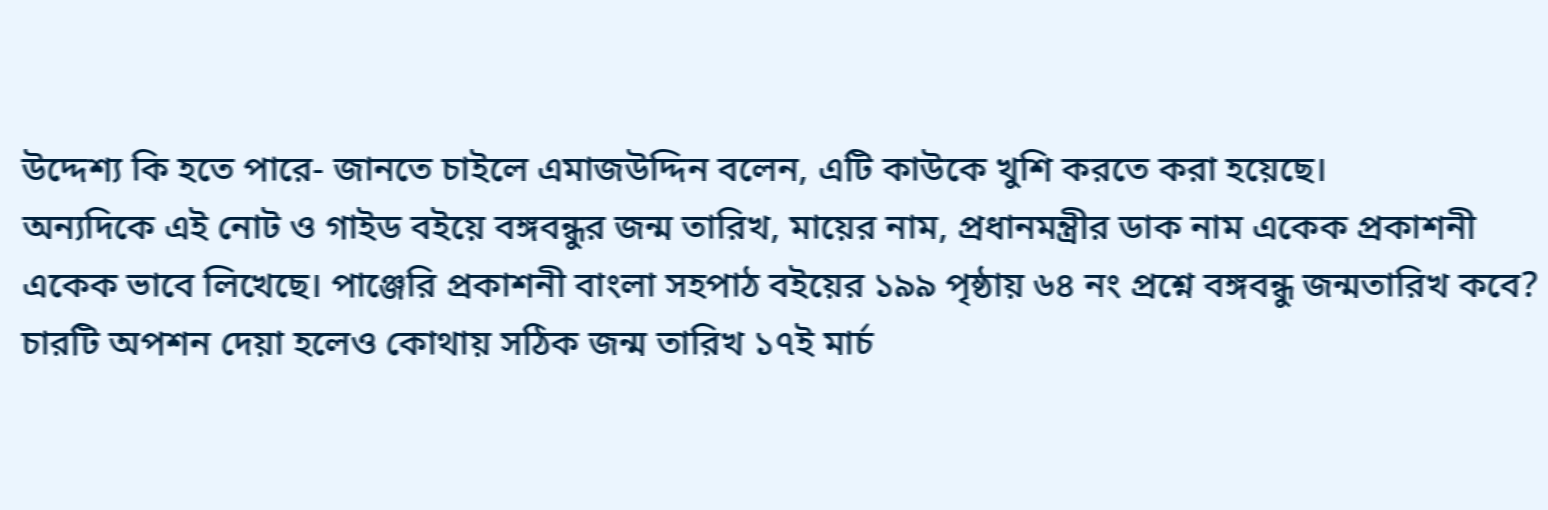উদ্দেশ্য কি হতে পারে- জানতে চাইলে এমাজউদ্দিন বলেন, এটি কাউকে খুশি করতে করা হয়েছে।
অন্যদিকে এই নোট ও গাইড বইয়ে বঙ্গবন্ধুর জন্ম তারিখ, মায়ের নাম, প্রধানমন্ত্রীর ডাক নাম একেক প্রকাশনী একেক ভাবে লিখেছে। পাঞ্জেরি প্রকাশনী বাংলা সহপাঠ বইয়ের ১৯৯ পৃষ্ঠায় ৬৪ নং প্রশ্নে বঙ্গবন্ধু জন্মতারিখ কবে? চারটি অপশন দেয়া হলেও কোথায় সঠিক জন্ম তারিখ ১৭ই মার্চ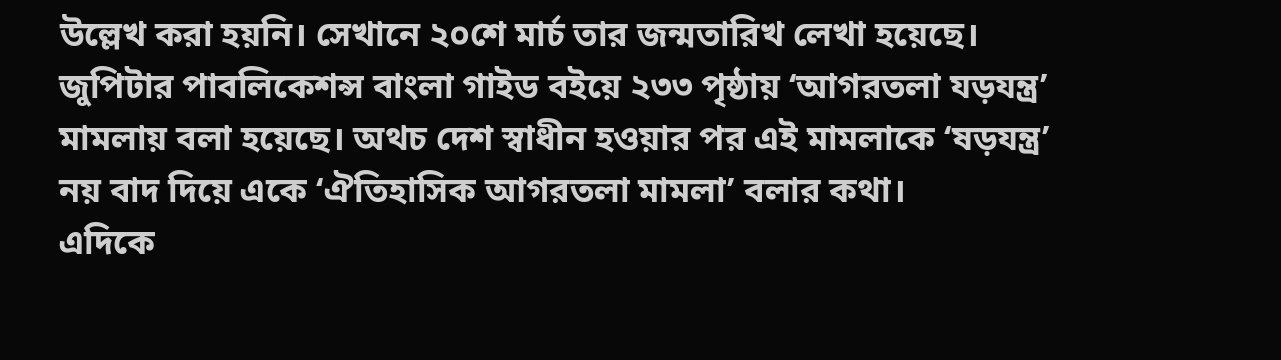উল্লেখ করা হয়নি। সেখানে ২০শে মার্চ তার জন্মতারিখ লেখা হয়েছে। জুপিটার পাবলিকেশন্স বাংলা গাইড বইয়ে ২৩৩ পৃষ্ঠায় ‘আগরতলা যড়যন্ত্র’ মামলায় বলা হয়েছে। অথচ দেশ স্বাধীন হওয়ার পর এই মামলাকে ‘ষড়যন্ত্র’ নয় বাদ দিয়ে একে ‘ঐতিহাসিক আগরতলা মামলা’ বলার কথা।
এদিকে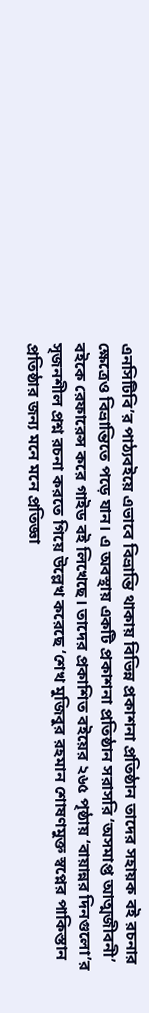এনসিটিবি’র পাঠ্যবইয়ে এভাবে বিভ্রান্তি থাকায় বিভিন্ন প্রকাশনা প্রতিষ্ঠান তাদের সহায়ক বই রচনার ক্ষেত্রেও বিভ্রান্তিতে পড়ে যান। এ অবস্থায় একটি প্রকাশনা প্রতিষ্ঠান সরাসরি ‘অসমাপ্ত আত্মজীবনী’ বইকে রেফারেন্স করে গাইড বই লিখেছে। তাদের প্রকাশিত বইয়ের ২৬৫ পৃষ্ঠায় ‘বায়ান্নর দিনগুলো’র সৃজনশীল প্রশ্ন রচনা করতে গিয়ে উল্লেখ করেছে ‘শেখ মুজিবুর রহমান শোষণমুক্ত স্বপ্নের পাকিস্তান প্রতিষ্ঠার জন্য মনে মনে প্রতিজ্ঞা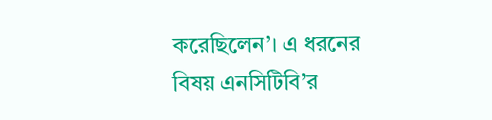করেছিলেন’। এ ধরনের বিষয় এনসিটিবি’র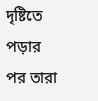দৃষ্টিতে পড়ার পর তারা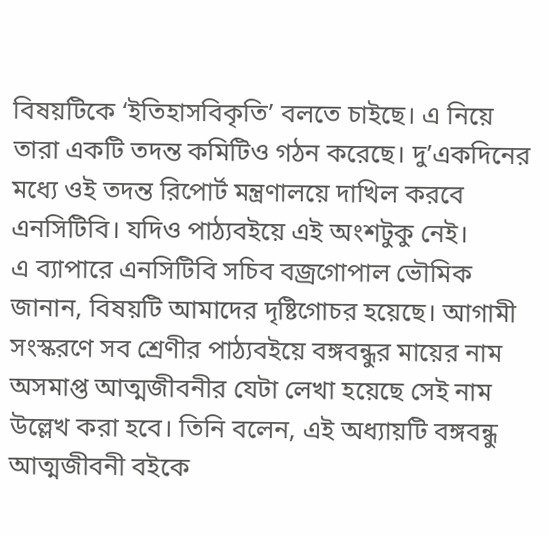বিষয়টিকে ‘ইতিহাসবিকৃতি’ বলতে চাইছে। এ নিয়ে তারা একটি তদন্ত কমিটিও গঠন করেছে। দু’একদিনের মধ্যে ওই তদন্ত রিপোর্ট মন্ত্রণালয়ে দাখিল করবে এনসিটিবি। যদিও পাঠ্যবইয়ে এই অংশটুকু নেই।
এ ব্যাপারে এনসিটিবি সচিব বজ্রগোপাল ভৌমিক জানান, বিষয়টি আমাদের দৃষ্টিগোচর হয়েছে। আগামী সংস্করণে সব শ্রেণীর পাঠ্যবইয়ে বঙ্গবন্ধুর মায়ের নাম অসমাপ্ত আত্মজীবনীর যেটা লেখা হয়েছে সেই নাম উল্লেখ করা হবে। তিনি বলেন, এই অধ্যায়টি বঙ্গবন্ধু আত্মজীবনী বইকে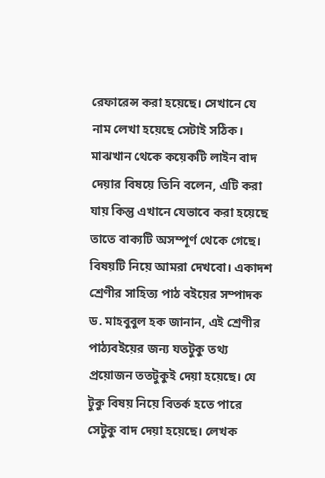রেফারেন্স করা হয়েছে। সেখানে যে নাম লেখা হয়েছে সেটাই সঠিক। মাঝখান থেকে কয়েকটি লাইন বাদ দেয়ার বিষয়ে তিনি বলেন, এটি করা যায় কিন্তু এখানে যেভাবে করা হয়েছে তাতে বাক্যটি অসম্পূর্ণ থেকে গেছে। বিষয়টি নিয়ে আমরা দেখবো। একাদশ শ্রেণীর সাহিত্য পাঠ বইয়ের সম্পাদক ড. মাহবুবুল হক জানান, এই শ্রেণীর পাঠ্যবইয়ের জন্য যতটুকু তথ্য প্রয়োজন ততটুকুই দেয়া হয়েছে। যে টুকু বিষয় নিয়ে বিতর্ক হতে পারে সেটুকু বাদ দেয়া হয়েছে। লেখক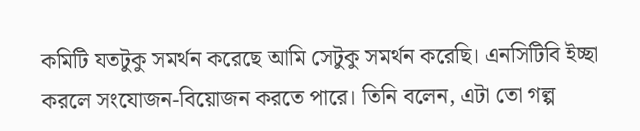কমিটি যতটুকু সমর্থন করেছে আমি সেটুকু সমর্থন করেছি। এনসিটিবি ইচ্ছা করলে সংযোজন-বিয়োজন করতে পারে। তিনি বলেন, এটা তো গল্প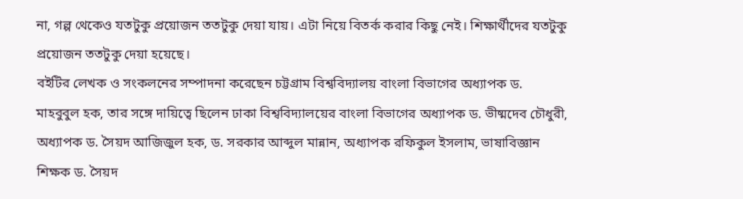না, গল্প থেকেও যতটুকু প্রয়োজন ততটুকু দেয়া যায়। এটা নিয়ে বিতর্ক করার কিছু নেই। শিক্ষার্থীদের যতটুকু প্রয়োজন ততটুকু দেয়া হয়েছে।
বইটির লেখক ও সংকলনের সম্পাদনা করেছেন চট্টগ্রাম বিশ্ববিদ্যালয় বাংলা বিভাগের অধ্যাপক ড. মাহবুবুল হক, তার সঙ্গে দায়িত্বে ছিলেন ঢাকা বিশ্ববিদ্যালয়ের বাংলা বিভাগের অধ্যাপক ড. ভীষ্মদেব চৌধুরী, অধ্যাপক ড. সৈয়দ আজিজুল হক, ড. সরকার আব্দুল মান্নান, অধ্যাপক রফিকুল ইসলাম, ভাষাবিজ্ঞান শিক্ষক ড. সৈয়দ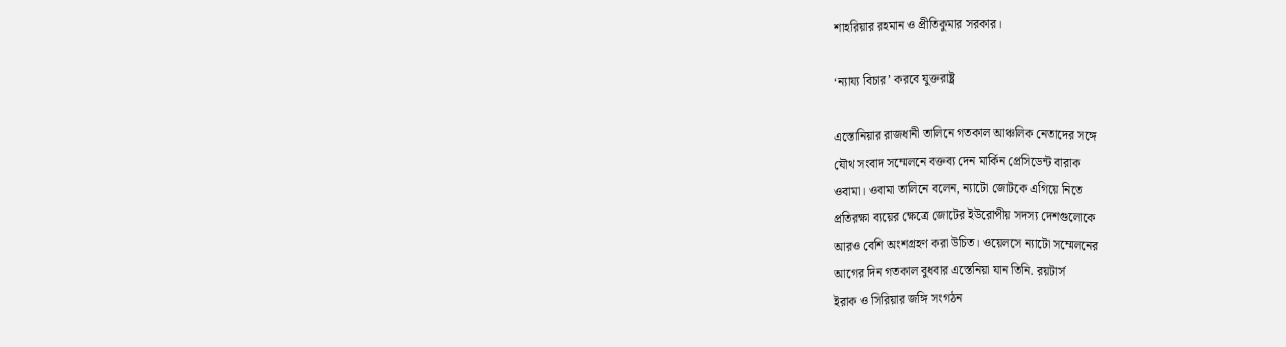শাহরিয়ার রহমান ও প্রীতিকুমার সরকার।

‘ন্যায্য বিচার’ করবে যুক্তরাষ্ট্র

এস্তোনিয়ার রাজধানী তালিনে গতকাল আঞ্চলিক নেতাদের সঙ্গে
যৌথ সংবাদ সম্মেলনে বক্তব্য দেন মার্কিন প্রেসিডেন্ট বারাক
ওবামা। ওবামা তালিনে বলেন, ন্যাটো জোটকে এগিয়ে নিতে
প্রতিরক্ষা ব্যয়ের ক্ষেত্রে জোটের ইউরোপীয় সদস্য দেশগুলোকে
আরও বেশি অংশগ্রহণ করা উচিত। ওয়েলসে ন্যাটো সম্মেলনের
আগের দিন গতকাল বুধবার এস্তেনিয়া যান তিনি. রয়টার্স
ইরাক ও সিরিয়ার জঙ্গি সংগঠন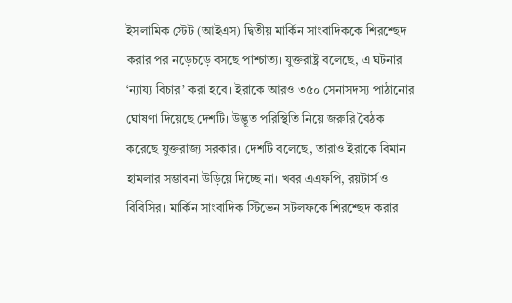ইসলামিক স্টেট (আইএস) দ্বিতীয় মার্কিন সাংবাদিককে শিরশ্ছেদ করার পর নড়েচড়ে বসছে পাশ্চাত্য। যুক্তরাষ্ট্র বলেছে, এ ঘটনার ‘ন্যায্য বিচার’ করা হবে। ইরাকে আরও ৩৫০ সেনাসদস্য পাঠানোর ঘোষণা দিয়েছে দেশটি। উদ্ভূত পরিস্থিতি নিয়ে জরুরি বৈঠক করেছে যুক্তরাজ্য সরকার। দেশটি বলেছে, তারাও ইরাকে বিমান হামলার সম্ভাবনা উড়িয়ে দিচ্ছে না। খবর এএফপি, রয়টার্স ও বিবিসির। মার্কিন সাংবাদিক স্টিভেন সটলফকে শিরশ্ছেদ করার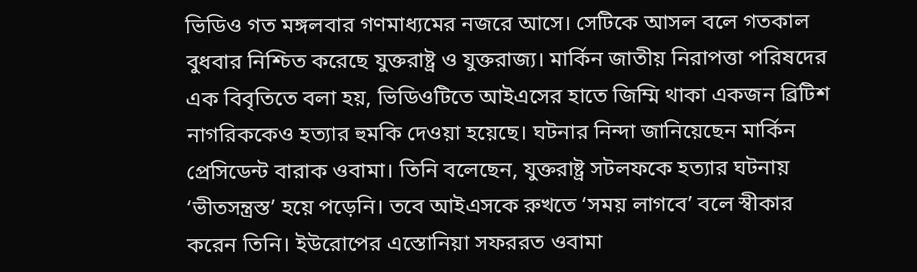ভিডিও গত মঙ্গলবার গণমাধ্যমের নজরে আসে। সেটিকে আসল বলে গতকাল বুধবার নিশ্চিত করেছে যুক্তরাষ্ট্র ও যুক্তরাজ্য। মার্কিন জাতীয় নিরাপত্তা পরিষদের এক বিবৃতিতে বলা হয়, ভিডিওটিতে আইএসের হাতে জিম্মি থাকা একজন ব্রিটিশ নাগরিককেও হত্যার হুমকি দেওয়া হয়েছে। ঘটনার নিন্দা জানিয়েছেন মার্কিন প্রেসিডেন্ট বারাক ওবামা। তিনি বলেছেন, যুক্তরাষ্ট্র সটলফকে হত্যার ঘটনায় ‘ভীতসন্ত্রস্ত’ হয়ে পড়েনি। তবে আইএসকে রুখতে ‘সময় লাগবে’ বলে স্বীকার করেন তিনি। ইউরোপের এস্তোনিয়া সফররত ওবামা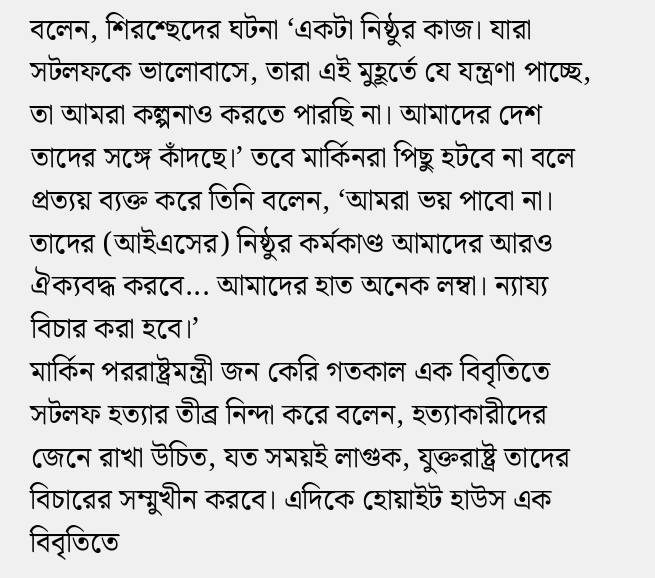বলেন, শিরশ্ছেদের ঘটনা ‘একটা নিষ্ঠুর কাজ। যারা সটলফকে ভালোবাসে, তারা এই মুহূর্তে যে যন্ত্রণা পাচ্ছে, তা আমরা কল্পনাও করতে পারছি না। আমাদের দেশ তাদের সঙ্গে কাঁদছে।’ তবে মার্কিনরা পিছু হটবে না বলে প্রত্যয় ব্যক্ত করে তিনি বলেন, ‘আমরা ভয় পাবো না। তাদের (আইএসের) নিষ্ঠুর কর্মকাণ্ড আমাদের আরও ঐক্যবদ্ধ করবে... আমাদের হাত অনেক লম্বা। ন্যায্য বিচার করা হবে।’
মার্কিন পররাষ্ট্রমন্ত্রী জন কেরি গতকাল এক বিবৃতিতে সটলফ হত্যার তীব্র নিন্দা করে বলেন, হত্যাকারীদের জেনে রাখা উচিত, যত সময়ই লাগুক, যুক্তরাষ্ট্র তাদের বিচারের সম্মুখীন করবে। এদিকে হোয়াইট হাউস এক বিবৃতিতে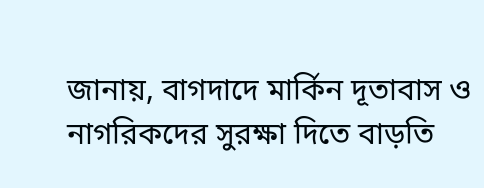জানায়, বাগদাদে মার্কিন দূতাবাস ও নাগরিকদের সুরক্ষা দিতে বাড়তি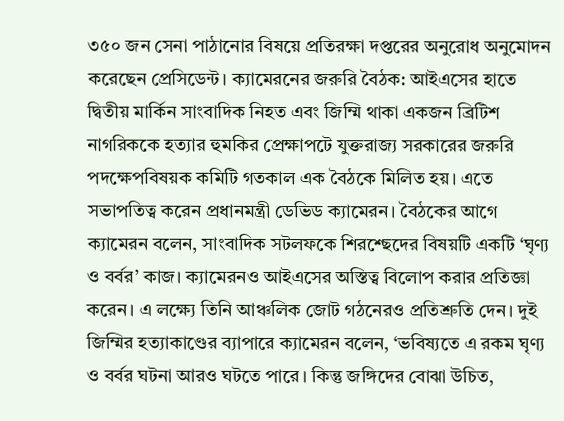৩৫০ জন সেনা পাঠানোর বিষয়ে প্রতিরক্ষা দপ্তরের অনুরোধ অনুমোদন করেছেন প্রেসিডেন্ট। ক্যামেরনের জরুরি বৈঠক: আইএসের হাতে দ্বিতীয় মার্কিন সাংবাদিক নিহত এবং জিম্মি থাকা একজন ব্রিটিশ নাগরিককে হত্যার হুমকির প্রেক্ষাপটে যুক্তরাজ্য সরকারের জরুরি পদক্ষেপবিষয়ক কমিটি গতকাল এক বৈঠকে মিলিত হয়। এতে সভাপতিত্ব করেন প্রধানমন্ত্রী ডেভিড ক্যামেরন। বৈঠকের আগে ক্যামেরন বলেন, সাংবাদিক সটলফকে শিরশ্ছেদের বিষয়টি একটি ‘ঘৃণ্য ও বর্বর’ কাজ। ক্যামেরনও আইএসের অস্তিত্ব বিলোপ করার প্রতিজ্ঞা করেন। এ লক্ষ্যে তিনি আঞ্চলিক জোট গঠনেরও প্রতিশ্রুতি দেন। দুই জিম্মির হত্যাকাণ্ডের ব্যাপারে ক্যামেরন বলেন, ‘ভবিষ্যতে এ রকম ঘৃণ্য ও বর্বর ঘটনা আরও ঘটতে পারে। কিন্তু জঙ্গিদের বোঝা উচিত,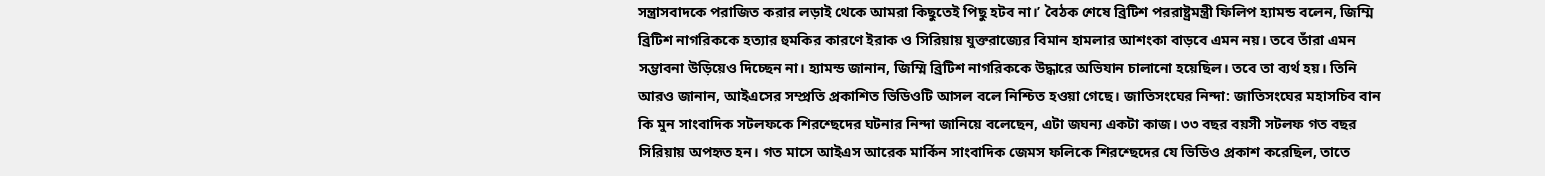সন্ত্রাসবাদকে পরাজিত করার লড়াই থেকে আমরা কিছুতেই পিছু হটব না।’ বৈঠক শেষে ব্রিটিশ পররাষ্ট্রমন্ত্রী ফিলিপ হ্যামন্ড বলেন, জিম্মি ব্রিটিশ নাগরিককে হত্যার হুমকির কারণে ইরাক ও সিরিয়ায় যুক্তরাজ্যের বিমান হামলার আশংকা বাড়বে এমন নয়। তবে তাঁরা এমন সম্ভাবনা উড়িয়েও দিচ্ছেন না। হ্যামন্ড জানান, জিম্মি ব্রিটিশ নাগরিককে উদ্ধারে অভিযান চালানো হয়েছিল। তবে তা ব্যর্থ হয়। তিনি আরও জানান, আইএসের সম্প্রতি প্রকাশিত ভিডিওটি আসল বলে নিশ্চিত হওয়া গেছে। জাতিসংঘের নিন্দা: জাতিসংঘের মহাসচিব বান কি মুন সাংবাদিক সটলফকে শিরশ্ছেদের ঘটনার নিন্দা জানিয়ে বলেছেন, এটা জঘন্য একটা কাজ। ৩৩ বছর বয়সী সটলফ গত বছর সিরিয়ায় অপহৃত হন। গত মাসে আইএস আরেক মার্কিন সাংবাদিক জেমস ফলিকে শিরশ্ছেদের যে ভিডিও প্রকাশ করেছিল, তাতে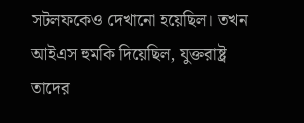সটলফকেও দেখানো হয়েছিল। তখন আইএস হুমকি দিয়েছিল, যুক্তরাষ্ট্র তাদের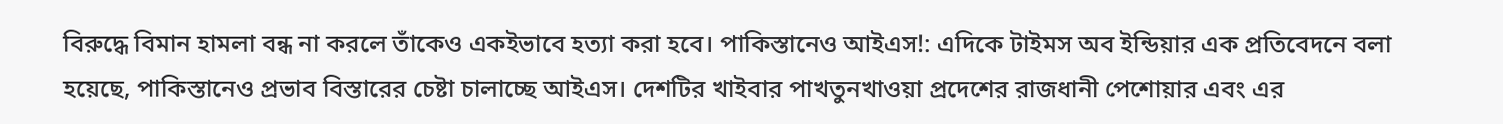বিরুদ্ধে বিমান হামলা বন্ধ না করলে তাঁকেও একইভাবে হত্যা করা হবে। পাকিস্তানেও আইএস!: এদিকে টাইমস অব ইন্ডিয়ার এক প্রতিবেদনে বলা হয়েছে, পাকিস্তানেও প্রভাব বিস্তারের চেষ্টা চালাচ্ছে আইএস। দেশটির খাইবার পাখতুনখাওয়া প্রদেশের রাজধানী পেশোয়ার এবং এর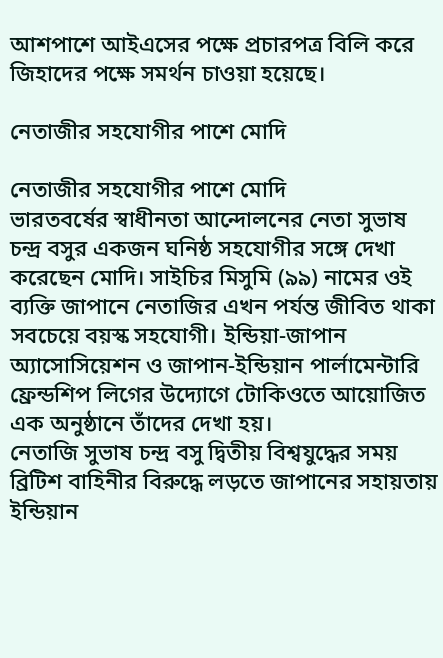আশপাশে আইএসের পক্ষে প্রচারপত্র বিলি করে জিহাদের পক্ষে সমর্থন চাওয়া হয়েছে।

নেতাজীর সহযোগীর পাশে মোদি

নেতাজীর সহযোগীর পাশে মোদি
ভারতবর্ষের স্বাধীনতা আন্দোলনের নেতা সুভাষ চন্দ্র বসুর একজন ঘনিষ্ঠ সহযোগীর সঙ্গে দেখা করেছেন মোদি। সাইচির মিসুমি (৯৯) নামের ওই ব্যক্তি জাপানে নেতাজির এখন পর্যন্ত জীবিত থাকা সবচেয়ে বয়স্ক সহযোগী। ইন্ডিয়া-জাপান অ্যাসোসিয়েশন ও জাপান-ইন্ডিয়ান পার্লামেন্টারি ফ্রেন্ডশিপ লিগের উদ্যোগে টোকিওতে আয়োজিত এক অনুষ্ঠানে তাঁদের দেখা হয়।
নেতাজি সুভাষ চন্দ্র বসু দ্বিতীয় বিশ্বযুদ্ধের সময় ব্রিটিশ বাহিনীর বিরুদ্ধে লড়তে জাপানের সহায়তায় ইন্ডিয়ান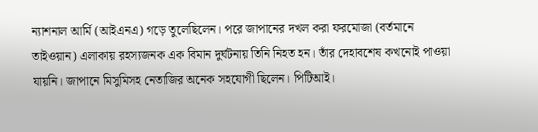ন্যাশনাল আর্মি (আইএনএ) গড়ে তুলেছিলেন। পরে জাপানের দখল করা ফরমোজা (বর্তমানে তাইওয়ান) এলাকায় রহস্যজনক এক বিমান দুর্ঘটনায় তিনি নিহত হন। তাঁর দেহাবশেষ কখনোই পাওয়া যায়নি। জাপানে মিসুমিসহ নেতাজির অনেক সহযোগী ছিলেন। পিটিআই।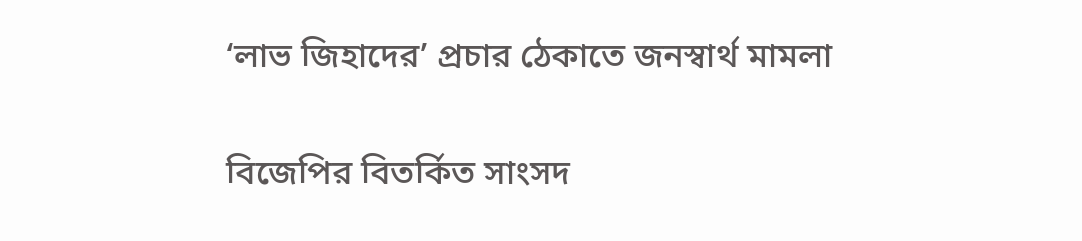‘লাভ জিহাদের’ প্রচার ঠেকাতে জনস্বার্থ মামলা

বিজেপির বিতর্কিত সাংসদ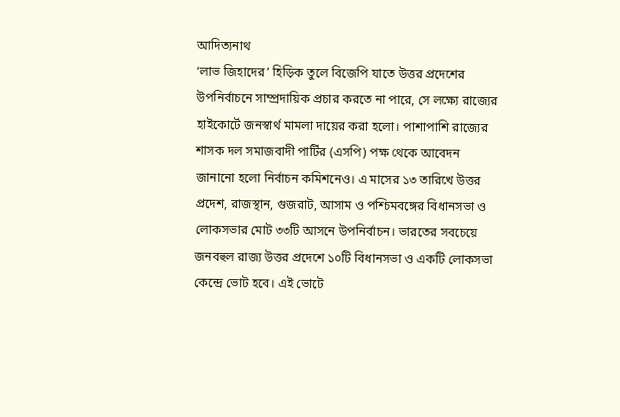আদিত্যনাথ
‘লাভ জিহাদের’ হিড়িক তুলে বিজেপি যাতে উত্তর প্রদেশের উপনির্বাচনে সাম্প্রদায়িক প্রচার করতে না পারে, সে লক্ষ্যে রাজ্যের হাইকোর্টে জনস্বার্থ মামলা দায়ের করা হলো। পাশাপাশি রাজ্যের শাসক দল সমাজবাদী পার্টির (এসপি) পক্ষ থেকে আবেদন জানানো হলো নির্বাচন কমিশনেও। এ মাসের ১৩ তারিখে উত্তর প্রদেশ, রাজস্থান, গুজরাট, আসাম ও পশ্চিমবঙ্গের বিধানসভা ও লোকসভার মোট ৩৩টি আসনে উপনির্বাচন। ভারতের সবচেয়ে জনবহুল রাজ্য উত্তর প্রদেশে ১০টি বিধানসভা ও একটি লোকসভা কেন্দ্রে ভোট হবে। এই ভোটে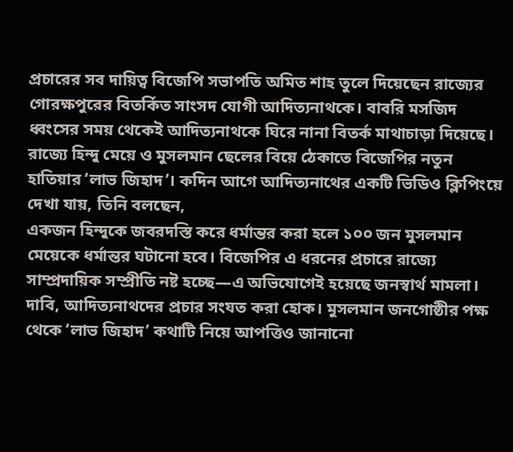প্রচারের সব দায়িত্ব বিজেপি সভাপতি অমিত শাহ তুলে দিয়েছেন রাজ্যের গোরক্ষপুরের বিতর্কিত সাংসদ যোগী আদিত্যনাথকে। বাবরি মসজিদ ধ্বংসের সময় থেকেই আদিত্যনাথকে ঘিরে নানা বিতর্ক মাথাচাড়া দিয়েছে। রাজ্যে হিন্দু মেয়ে ও মুসলমান ছেলের বিয়ে ঠেকাতে বিজেপির নতুন হাতিয়ার ‘লাভ জিহাদ’। কদিন আগে আদিত্যনাথের একটি ভিডিও ক্লিপিংয়ে দেখা যায়, তিনি বলছেন,
একজন হিন্দুকে জবরদস্তি করে ধর্মান্তর করা হলে ১০০ জন মুসলমান মেয়েকে ধর্মান্তর ঘটানো হবে। বিজেপির এ ধরনের প্রচারে রাজ্যে সাম্প্রদায়িক সম্প্রীতি নষ্ট হচ্ছে—এ অভিযোগেই হয়েছে জনস্বার্থ মামলা। দাবি, আদিত্যনাথদের প্রচার সংযত করা হোক। মুসলমান জনগোষ্ঠীর পক্ষ থেকে ‘লাভ জিহাদ’ কথাটি নিয়ে আপত্তিও জানানো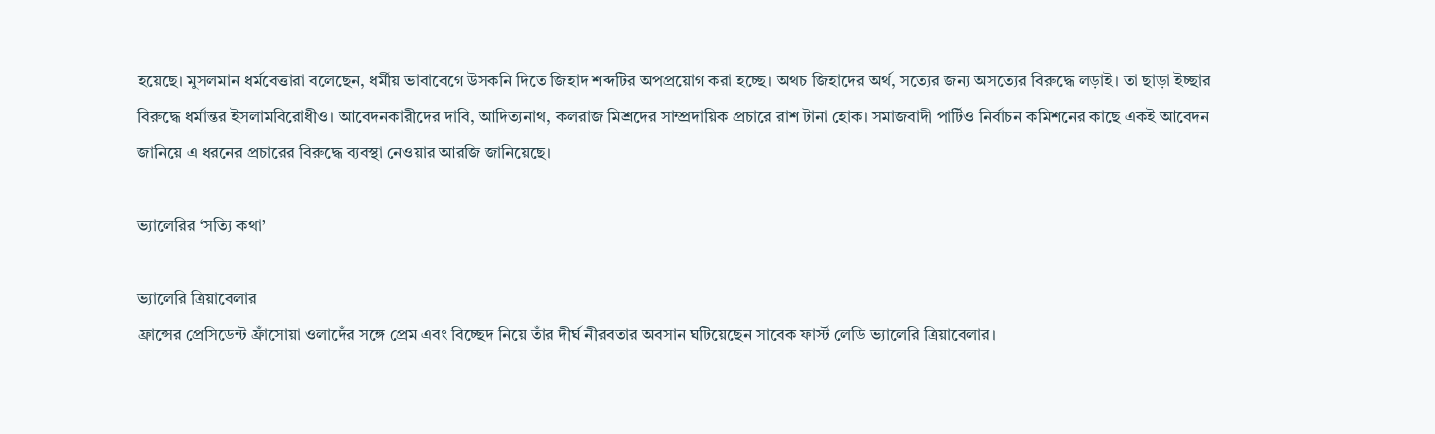হয়েছে। মুসলমান ধর্মবেত্তারা বলেছেন, ধর্মীয় ভাবাবেগে উসকনি দিতে জিহাদ শব্দটির অপপ্রয়োগ করা হচ্ছে। অথচ জিহাদের অর্থ, সত্যের জন্য অসত্যের বিরুদ্ধে লড়াই। তা ছাড়া ইচ্ছার বিরুদ্ধে ধর্মান্তর ইসলামবিরোধীও। আবেদনকারীদের দাবি, আদিত্যনাথ, কলরাজ মিশ্রদের সাম্প্রদায়িক প্রচারে রাশ টানা হোক। সমাজবাদী পার্টিও নির্বাচন কমিশনের কাছে একই আবেদন জানিয়ে এ ধরনের প্রচারের বিরুদ্ধে ব্যবস্থা নেওয়ার আরজি জানিয়েছে।

ভ্যালেরির ‘সত্যি কথা’

ভ্যালেরি ত্রিয়াবেলার
ফ্রান্সের প্রেসিডেন্ট ফ্রাঁসোয়া ওলাদেঁর সঙ্গে প্রেম এবং বিচ্ছেদ নিয়ে তাঁর দীর্ঘ নীরবতার অবসান ঘটিয়েছেন সাবেক ফার্স্ট লেডি ভ্যালেরি ত্রিয়াবেলার।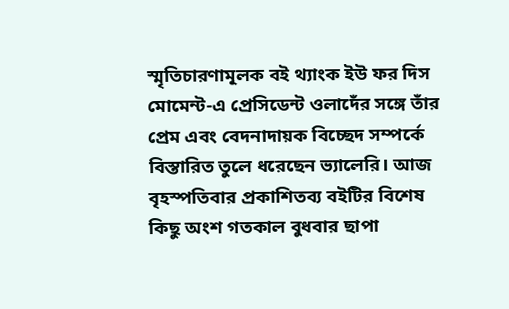স্মৃতিচারণামূলক বই থ্যাংক ইউ ফর দিস মোমেন্ট-এ প্রেসিডেন্ট ওলাদেঁর সঙ্গে তাঁর প্রেম এবং বেদনাদায়ক বিচ্ছেদ সম্পর্কে বিস্তারিত তুলে ধরেছেন ভ্যালেরি। আজ বৃহস্পতিবার প্রকাশিতব্য বইটির বিশেষ কিছু অংশ গতকাল বুধবার ছাপা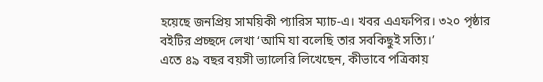হয়েছে জনপ্রিয় সাময়িকী প্যারিস ম্যাচ-এ। খবর এএফপির। ৩২০ পৃষ্ঠার বইটির প্রচ্ছদে লেখা ‘আমি যা বলেছি তার সবকিছুই সত্যি।’
এতে ৪৯ বছর বয়সী ভ্যালেরি লিখেছেন, কীভাবে পত্রিকায়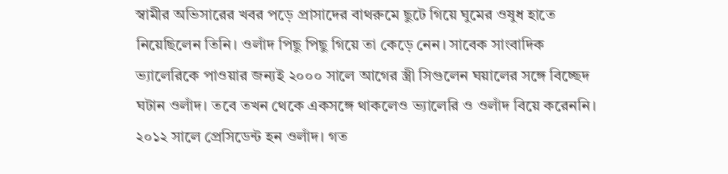স্বামীর অভিসারের খবর পড়ে প্রাসাদের বাথরুমে ছুটে গিয়ে ঘুমের ওষুধ হাতে নিয়েছিলেন তিনি। ওলাঁদ পিছু পিছু গিয়ে তা কেড়ে নেন। সাবেক সাংবাদিক ভ্যালেরিকে পাওয়ার জন্যই ২০০০ সালে আগের স্ত্রী সিগুলেন ঘয়ালের সঙ্গে বিচ্ছেদ ঘটান ওলাঁদ। তবে তখন থেকে একসঙ্গে থাকলেও ভ্যালেরি ও ওলাঁদ বিয়ে করেননি। ২০১২ সালে প্রেসিডেন্ট হন ওলাঁদ। গত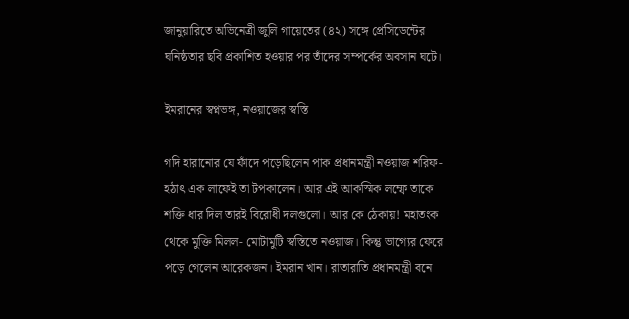জানুয়ারিতে অভিনেত্রী জুলি গায়েতের (৪২) সঙ্গে প্রেসিডেন্টের ঘনিষ্ঠতার ছবি প্রকাশিত হওয়ার পর তাঁদের সম্পর্কের অবসান ঘটে।

ইমরানের স্বপ্নভঙ্গ, নওয়াজের স্বস্তি

গদি হারানোর যে ফাঁদে পড়েছিলেন পাক প্রধানমন্ত্রী নওয়াজ শরিফ- হঠাৎ এক লাফেই তা টপকালেন। আর এই আকস্মিক লম্ফে তাকে শক্তি ধার দিল তারই বিরোধী দলগুলো। আর কে ঠেকায়! মহাতংক থেকে মুক্তি মিলল- মোটামুটি স্বস্তিতে নওয়াজ। কিন্তু ভাগ্যের ফেরে পড়ে গেলেন আরেকজন। ইমরান খান। রাতারাতি প্রধানমন্ত্রী বনে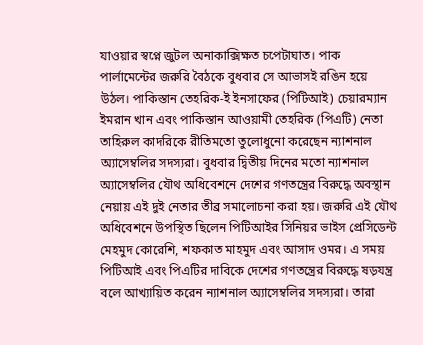যাওয়ার স্বপ্নে জুটল অনাকাক্সিক্ষত চপেটাঘাত। পাক পার্লামেন্টের জরুরি বৈঠকে বুধবার সে আভাসই রঙিন হয়ে উঠল। পাকিস্তান তেহরিক-ই ইনসাফের (পিটিআই) চেয়ারম্যান ইমরান খান এবং পাকিস্তান আওয়ামী তেহরিক (পিএটি) নেতা তাহিরুল কাদরিকে রীতিমতো তুলোধুনো করেছেন ন্যাশনাল অ্যাসেম্বলির সদস্যরা। বুধবার দ্বিতীয় দিনের মতো ন্যাশনাল অ্যাসেম্বলির যৌথ অধিবেশনে দেশের গণতন্ত্রের বিরুদ্ধে অবস্থান নেয়ায় এই দুই নেতার তীব্র সমালোচনা করা হয়। জরুরি এই যৌথ অধিবেশনে উপস্থিত ছিলেন পিটিআইর সিনিয়র ভাইস প্রেসিডেন্ট মেহমুদ কোরেশি, শফকাত মাহমুদ এবং আসাদ ওমর। এ সময় পিটিআই এবং পিএটির দাবিকে দেশের গণতন্ত্রের বিরুদ্ধে ষড়যন্ত্র বলে আখ্যায়িত করেন ন্যাশনাল অ্যাসেম্বলির সদস্যরা। তারা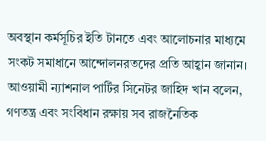অবস্থান কর্মসূচির ইতি টানতে এবং আলোচনার মাধ্যমে সংকট সমাধানে আন্দোলনরতদের প্রতি আহ্বান জানান। আওয়ামী ন্যাশনাল পার্টির সিনেটর জাহিদ খান বলেন, গণতন্ত্র এবং সংবিধান রক্ষায় সব রাজনৈতিক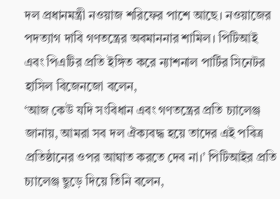দল প্রধানমন্ত্রী নওয়াজ শরিফের পাশে আছে। নওয়াজের পদত্যাগ দাবি গণতন্ত্রের অবমাননার শামিল। পিটিআই এবং পিএটির প্রতি ইঙ্গিত করে ন্যাশনাল পার্টির সিনেটর হাসিল বিজেনজো বলেন,
‘আজ কেউ যদি সংবিধান এবং গণতন্ত্রের প্রতি চ্যালেঞ্জ জানায়, আমরা সব দল ঐক্যবদ্ধ হয়ে তাদের এই পবিত্র প্রতিষ্ঠানের ওপর আঘাত করতে দেব না।’ পিটিআইর প্রতি চ্যালেঞ্জ ছুড়ে দিয়ে তিনি বলেন,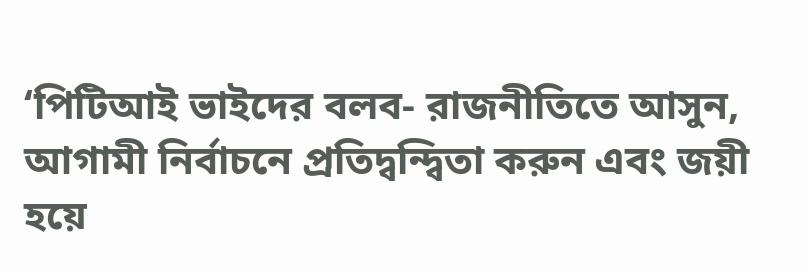‘পিটিআই ভাইদের বলব- রাজনীতিতে আসুন, আগামী নির্বাচনে প্রতিদ্বন্দ্বিতা করুন এবং জয়ী হয়ে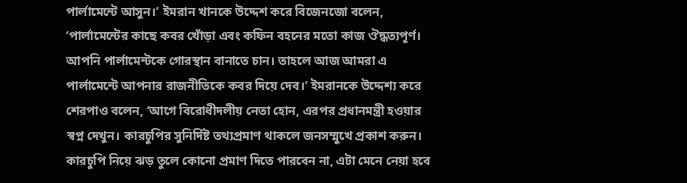পার্লামেন্টে আসুন।’ ইমরান খানকে উদ্দেশ করে বিজেনজো বলেন, ‘পার্লামেন্টের কাছে কবর খোঁড়া এবং কফিন বহনের মতো কাজ ঔদ্ধত্যপূর্ণ। আপনি পার্লামেন্টকে গোরস্থান বানাতে চান। তাহলে আজ আমরা এ পার্লামেন্টে আপনার রাজনীতিকে কবর দিয়ে দেব।’ ইমরানকে উদ্দেশ্য করে শেরপাও বলেন, ‘আগে বিরোধীদলীয় নেতা হোন, এরপর প্রধানমন্ত্রী হওয়ার স্বপ্ন দেখুন। কারচুপির সুনির্দিষ্ট তথ্যপ্রমাণ থাকলে জনসম্মুখে প্রকাশ করুন। কারচুপি নিয়ে ঝড় তুলে কোনো প্রমাণ দিতে পারবেন না, এটা মেনে নেয়া হবে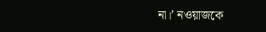না।’ নওয়াজকে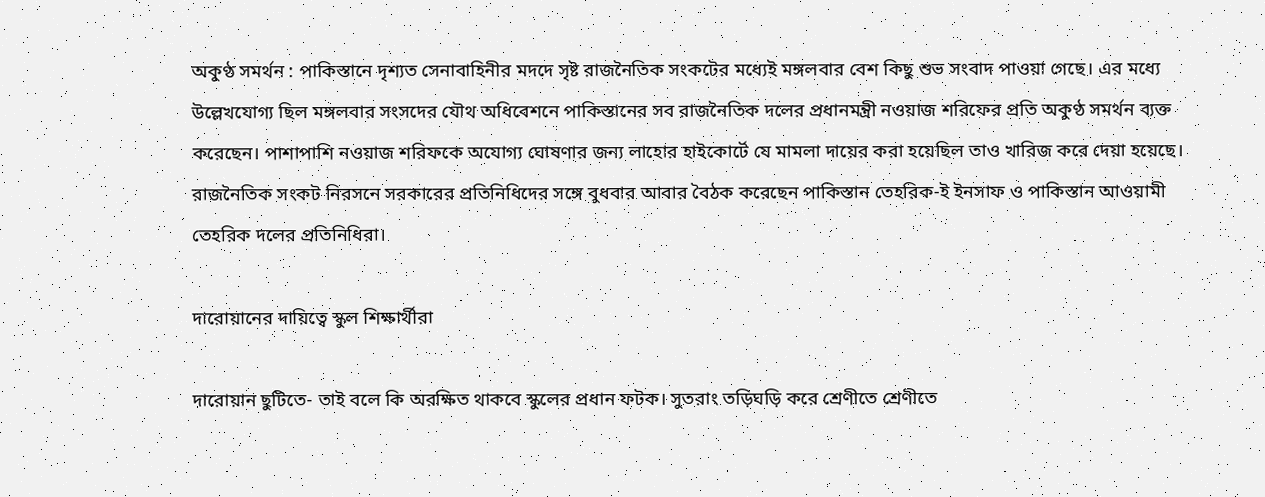অকুণ্ঠ সমর্থন : পাকিস্তানে দৃশ্যত সেনাবাহিনীর মদদে সৃষ্ট রাজনৈতিক সংকটের মধ্যেই মঙ্গলবার বেশ কিছু শুভ সংবাদ পাওয়া গেছে। এর মধ্যে উল্লেখযোগ্য ছিল মঙ্গলবার সংসদের যৌথ অধিবেশনে পাকিস্তানের সব রাজনৈতিক দলের প্রধানমন্ত্রী নওয়াজ শরিফের প্রতি অকুণ্ঠ সমর্থন ব্যক্ত করেছেন। পাশাপাশি নওয়াজ শরিফকে অযোগ্য ঘোষণার জন্য লাহোর হাইকোর্টে যে মামলা দায়ের করা হয়েছিল তাও খারিজ করে দেয়া হয়েছে। রাজনৈতিক সংকট নিরসনে সরকারের প্রতিনিধিদের সঙ্গে বুধবার আবার বৈঠক করেছেন পাকিস্তান তেহরিক-ই ইনসাফ ও পাকিস্তান আওয়ামী তেহরিক দলের প্রতিনিধিরা।

দারোয়ানের দায়িত্বে স্কুল শিক্ষার্থীরা

দারোয়ান ছুটিতে- তাই বলে কি অরক্ষিত থাকবে স্কুলের প্রধান ফটক। সুতরাং তড়িঘড়ি করে শ্রেণীতে শ্রেণীতে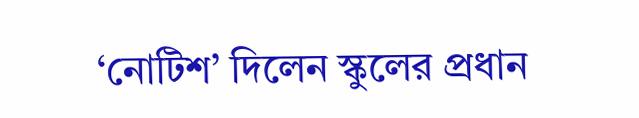‘নোটিশ’ দিলেন স্কুলের প্রধান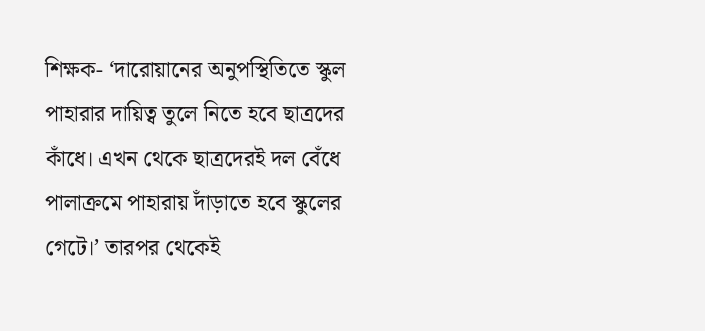শিক্ষক- ‘দারোয়ানের অনুপস্থিতিতে স্কুল পাহারার দায়িত্ব তুলে নিতে হবে ছাত্রদের কাঁধে। এখন থেকে ছাত্রদেরই দল বেঁধে পালাক্রমে পাহারায় দাঁড়াতে হবে স্কুলের গেটে।’ তারপর থেকেই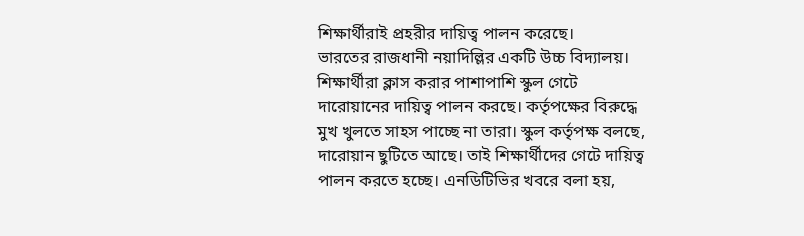শিক্ষার্থীরাই প্রহরীর দায়িত্ব পালন করেছে।
ভারতের রাজধানী নয়াদিল্লির একটি উচ্চ বিদ্যালয়। শিক্ষার্থীরা ক্লাস করার পাশাপাশি স্কুল গেটে দারোয়ানের দায়িত্ব পালন করছে। কর্তৃপক্ষের বিরুদ্ধে মুখ খুলতে সাহস পাচ্ছে না তারা। স্কুল কর্তৃপক্ষ বলছে, দারোয়ান ছুটিতে আছে। তাই শিক্ষার্থীদের গেটে দায়িত্ব পালন করতে হচ্ছে। এনডিটিভির খবরে বলা হয়,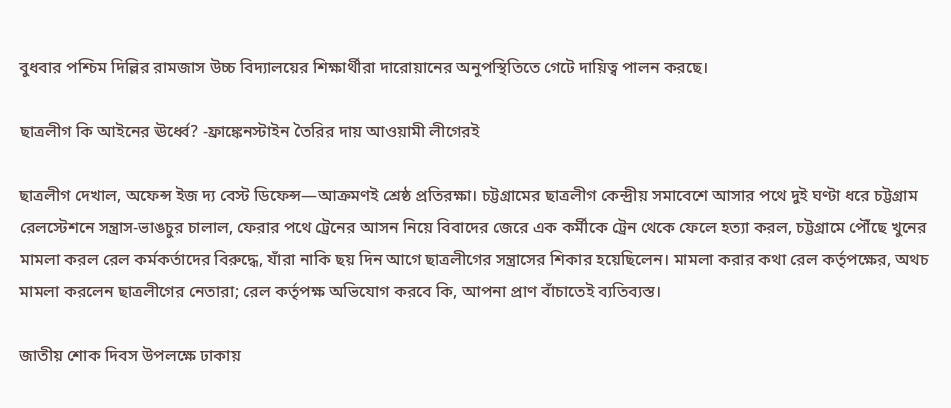বুধবার পশ্চিম দিল্লির রামজাস উচ্চ বিদ্যালয়ের শিক্ষার্থীরা দারোয়ানের অনুপস্থিতিতে গেটে দায়িত্ব পালন করছে।

ছাত্রলীগ কি আইনের ঊর্ধ্বে? -ফ্রাঙ্কেনস্টাইন তৈরির দায় আওয়ামী লীগেরই

ছাত্রলীগ দেখাল, অফেন্স ইজ দ্য বেস্ট ডিফেন্স—আক্রমণই শ্রেষ্ঠ প্রতিরক্ষা। চট্টগ্রামের ছাত্রলীগ কেন্দ্রীয় সমাবেশে আসার পথে দুই ঘণ্টা ধরে চট্টগ্রাম রেলস্টেশনে সন্ত্রাস-ভাঙচুর চালাল, ফেরার পথে ট্রেনের আসন নিয়ে বিবাদের জেরে এক কর্মীকে ট্রেন থেকে ফেলে হত্যা করল, চট্টগ্রামে পৌঁছে খুনের মামলা করল রেল কর্মকর্তাদের বিরুদ্ধে, যাঁরা নাকি ছয় দিন আগে ছাত্রলীগের সন্ত্রাসের শিকার হয়েছিলেন। মামলা করার কথা রেল কর্তৃপক্ষের, অথচ মামলা করলেন ছাত্রলীগের নেতারা; রেল কর্তৃপক্ষ অভিযোগ করবে কি, আপনা প্রাণ বাঁচাতেই ব্যতিব্যস্ত।

জাতীয় শোক দিবস উপলক্ষে ঢাকায়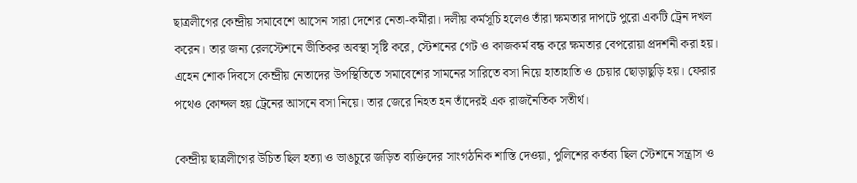ছাত্রলীগের কেন্দ্রীয় সমাবেশে আসেন সারা দেশের নেতা-কর্মীরা। দলীয় কর্মসূচি হলেও তাঁরা ক্ষমতার দাপটে পুরো একটি ট্রেন দখল করেন। তার জন্য রেলস্টেশনে ভীতিকর অবস্থা সৃষ্টি করে, স্টেশনের গেট ও কাজকর্ম বন্ধ করে ক্ষমতার বেপরোয়া প্রদর্শনী করা হয়। এহেন শোক দিবসে কেন্দ্রীয় নেতাদের উপস্থিতিতে সমাবেশের সামনের সারিতে বসা নিয়ে হাতাহাতি ও চেয়ার ছোড়াছুড়ি হয়। ফেরার পথেও কোন্দল হয় ট্রেনের আসনে বসা নিয়ে। তার জেরে নিহত হন তাঁদেরই এক রাজনৈতিক সতীর্থ।

কেন্দ্রীয় ছাত্রলীগের উচিত ছিল হত্যা ও ভাঙচুরে জড়িত ব্যক্তিদের সাংগঠনিক শাস্তি দেওয়া, পুলিশের কর্তব্য ছিল স্টেশনে সন্ত্রাস ও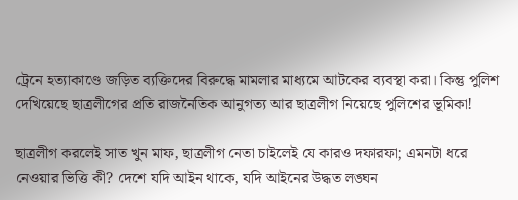ট্রেনে হত্যাকাণ্ডে জড়িত ব্যক্তিদের বিরুদ্ধে মামলার মাধ্যমে আটকের ব্যবস্থা করা। কিন্তু পুলিশ দেখিয়েছে ছাত্রলীগের প্রতি রাজনৈতিক আনুগত্য আর ছাত্রলীগ নিয়েছে পুলিশের ভূমিকা!

ছাত্রলীগ করলেই সাত খুন মাফ, ছাত্রলীগ নেতা চাইলেই যে কারও দফারফা; এমনটা ধরে নেওয়ার ভিত্তি কী? দেশে যদি আইন থাকে, যদি আইনের উদ্ধত লঙ্ঘন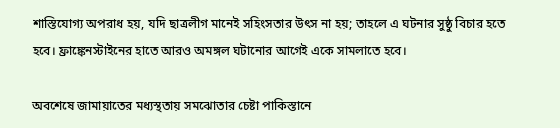শাস্তিযোগ্য অপরাধ হয়, যদি ছাত্রলীগ মানেই সহিংসতার উৎস না হয়; তাহলে এ ঘটনার সুষ্ঠু বিচার হতে হবে। ফ্রাঙ্কেনস্টাইনের হাতে আরও অমঙ্গল ঘটানোর আগেই একে সামলাতে হবে।

অবশেষে জামায়াতের মধ্যস্থতায় সমঝোতার চেষ্টা পাকিস্তানে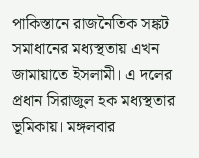পাকিস্তানে রাজনৈতিক সঙ্কট সমাধানের মধ্যস্থতায় এখন জামায়াতে ইসলামী। এ দলের প্রধান সিরাজুল হক মধ্যস্থতার ভূমিকায়। মঙ্গলবার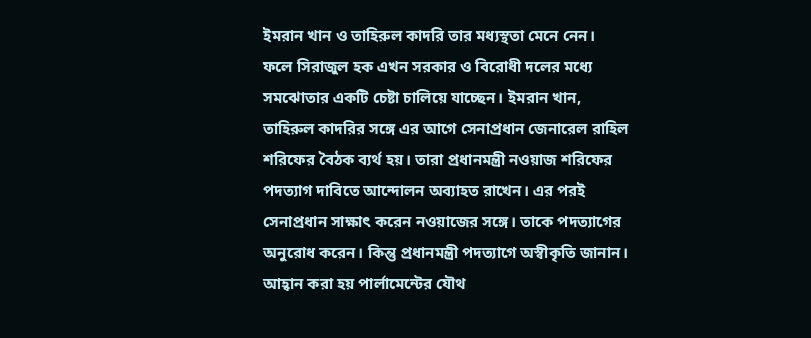ইমরান খান ও তাহিরুল কাদরি তার মধ্যস্থতা মেনে নেন। ফলে সিরাজুল হক এখন সরকার ও বিরোধী দলের মধ্যে সমঝোতার একটি চেষ্টা চালিয়ে যাচ্ছেন। ইমরান খান, তাহিরুল কাদরির সঙ্গে এর আগে সেনাপ্রধান জেনারেল রাহিল শরিফের বৈঠক ব্যর্থ হয়। তারা প্রধানমন্ত্রী নওয়াজ শরিফের পদত্যাগ দাবিতে আন্দোলন অব্যাহত রাখেন। এর পরই সেনাপ্রধান সাক্ষাৎ করেন নওয়াজের সঙ্গে। তাকে পদত্যাগের অনুরোধ করেন। কিন্তু প্রধানমন্ত্রী পদত্যাগে অস্বীকৃতি জানান। আহ্বান করা হয় পার্লামেন্টের যৌথ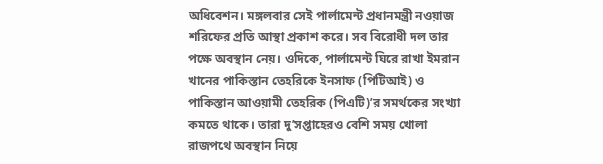অধিবেশন। মঙ্গলবার সেই পার্লামেন্ট প্রধানমন্ত্রী নওয়াজ শরিফের প্রতি আস্থা প্রকাশ করে। সব বিরোধী দল তার পক্ষে অবস্থান নেয়। ওদিকে, পার্লামেন্ট ঘিরে রাখা ইমরান খানের পাকিস্তান তেহরিকে ইনসাফ (পিটিআই) ও পাকিস্তান আওয়ামী তেহরিক (পিএটি)’র সমর্থকের সংখ্যা কমতে থাকে। তারা দু’সপ্তাহেরও বেশি সময় খোলা রাজপথে অবস্থান নিয়ে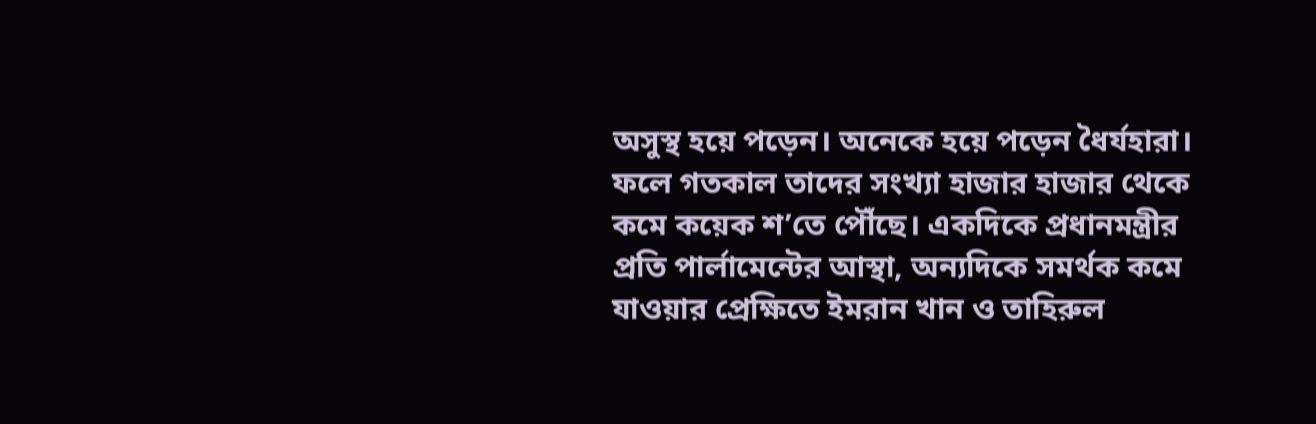অসুস্থ হয়ে পড়েন। অনেকে হয়ে পড়েন ধৈর্যহারা। ফলে গতকাল তাদের সংখ্যা হাজার হাজার থেকে কমে কয়েক শ’তে পৌঁছে। একদিকে প্রধানমন্ত্রীর প্রতি পার্লামেন্টের আস্থা, অন্যদিকে সমর্থক কমে যাওয়ার প্রেক্ষিতে ইমরান খান ও তাহিরুল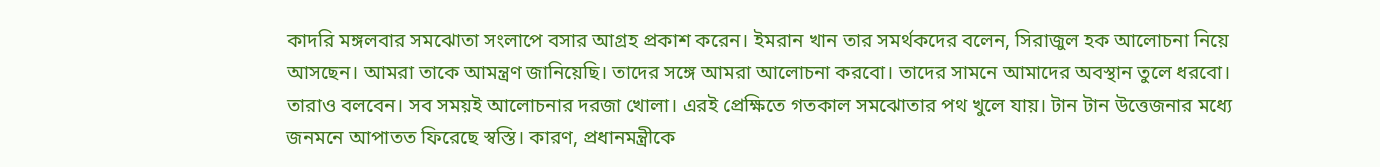কাদরি মঙ্গলবার সমঝোতা সংলাপে বসার আগ্রহ প্রকাশ করেন। ইমরান খান তার সমর্থকদের বলেন, সিরাজুল হক আলোচনা নিয়ে আসছেন। আমরা তাকে আমন্ত্রণ জানিয়েছি। তাদের সঙ্গে আমরা আলোচনা করবো। তাদের সামনে আমাদের অবস্থান তুলে ধরবো। তারাও বলবেন। সব সময়ই আলোচনার দরজা খোলা। এরই প্রেক্ষিতে গতকাল সমঝোতার পথ খুলে যায়। টান টান উত্তেজনার মধ্যে জনমনে আপাতত ফিরেছে স্বস্তি। কারণ, প্রধানমন্ত্রীকে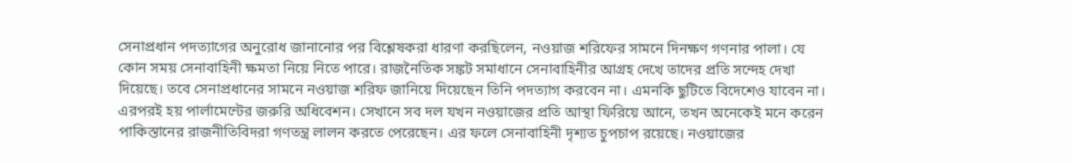সেনাপ্রধান পদত্যাগের অনুরোধ জানানোর পর বিশ্লেষকরা ধারণা করছিলেন, নওয়াজ শরিফের সামনে দিনক্ষণ গণনার পালা। যে কোন সময় সেনাবাহিনী ক্ষমতা নিয়ে নিতে পারে। রাজনৈতিক সঙ্কট সমাধানে সেনাবাহিনীর আগ্রহ দেখে তাদের প্রতি সন্দেহ দেখা দিয়েছে। তবে সেনাপ্রধানের সামনে নওয়াজ শরিফ জানিয়ে দিয়েছেন তিনি পদত্যাগ করবেন না। এমনকি ছুটিতে বিদেশেও যাবেন না। এরপরই হয় পার্লামেন্টের জরুরি অধিবেশন। সেখানে সব দল যখন নওয়াজের প্রতি আস্থা ফিরিয়ে আনে, তখন অনেকেই মনে করেন পাকিস্তানের রাজনীতিবিদরা গণতন্ত্র লালন করতে পেরেছেন। এর ফলে সেনাবাহিনী দৃশ্যত চুপচাপ রয়েছে। নওয়াজের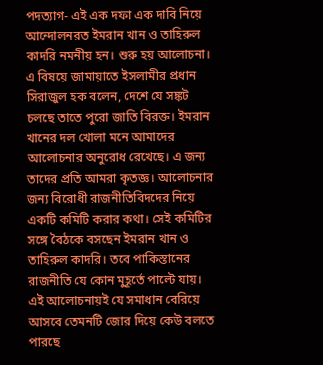পদত্যাগ- এই এক দফা এক দাবি নিয়ে আন্দোলনরত ইমরান খান ও তাহিরুল কাদরি নমনীয় হন। শুরু হয় আলোচনা। এ বিষয়ে জামায়াতে ইসলামীর প্রধান সিরাজুল হক বলেন, দেশে যে সঙ্কট চলছে তাতে পুরো জাতি বিরক্ত। ইমরান খানের দল খোলা মনে আমাদের আলোচনার অনুরোধ রেখেছে। এ জন্য তাদের প্রতি আমরা কৃতজ্ঞ। আলোচনার জন্য বিরোধী রাজনীতিবিদদের নিয়ে একটি কমিটি করার কথা। সেই কমিটির সঙ্গে বৈঠকে বসছেন ইমরান খান ও তাহিরুল কাদরি। তবে পাকিস্তানের রাজনীতি যে কোন মুহূর্তে পাল্টে যায়। এই আলোচনায়ই যে সমাধান বেরিয়ে আসবে তেমনটি জোর দিয়ে কেউ বলতে পারছে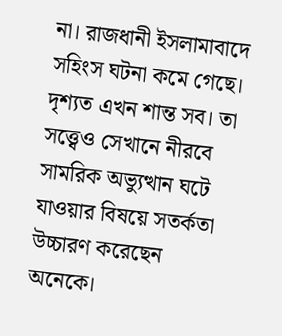না। রাজধানী ইসলামাবাদে সহিংস ঘটনা কমে গেছে। দৃশ্যত এখন শান্ত সব। তা সত্ত্বেও সেখানে নীরবে সামরিক অভ্যুত্থান ঘটে যাওয়ার বিষয়ে সতর্কতা উচ্চারণ করেছেন অনেকে।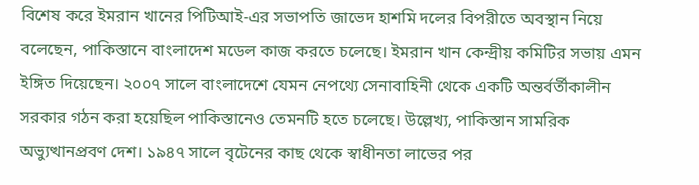বিশেষ করে ইমরান খানের পিটিআই-এর সভাপতি জাভেদ হাশমি দলের বিপরীতে অবস্থান নিয়ে বলেছেন, পাকিস্তানে বাংলাদেশ মডেল কাজ করতে চলেছে। ইমরান খান কেন্দ্রীয় কমিটির সভায় এমন ইঙ্গিত দিয়েছেন। ২০০৭ সালে বাংলাদেশে যেমন নেপথ্যে সেনাবাহিনী থেকে একটি অন্তর্বর্তীকালীন সরকার গঠন করা হয়েছিল পাকিস্তানেও তেমনটি হতে চলেছে। উল্লেখ্য, পাকিস্তান সামরিক অভ্যুত্থানপ্রবণ দেশ। ১৯৪৭ সালে বৃটেনের কাছ থেকে স্বাধীনতা লাভের পর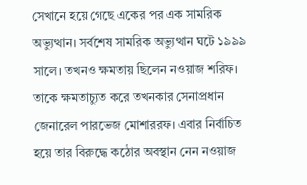সেখানে হয়ে গেছে একের পর এক সামরিক অভ্যুত্থান। সর্বশেষ সামরিক অভ্যুত্থান ঘটে ১৯৯৯ সালে। তখনও ক্ষমতায় ছিলেন নওয়াজ শরিফ। তাকে ক্ষমতাচ্যুত করে তখনকার সেনাপ্রধান জেনারেল পারভেজ মোশাররফ। এবার নির্বাচিত হয়ে তার বিরুদ্ধে কঠোর অবস্থান নেন নওয়াজ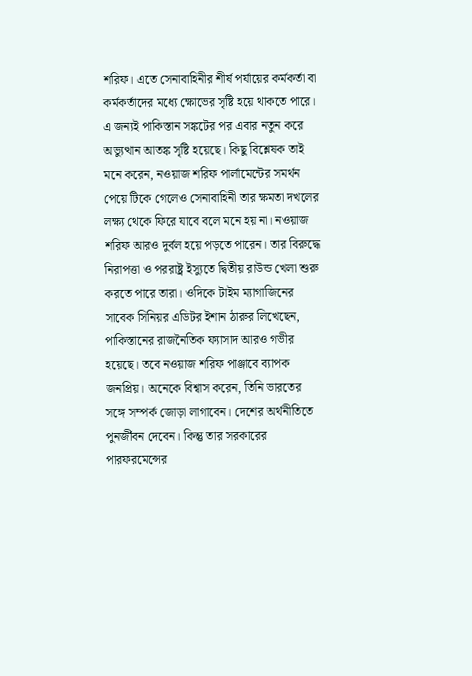শরিফ। এতে সেনাবাহিনীর শীর্ষ পর্যায়ের কর্মকর্তা বা কর্মকর্তাদের মধ্যে ক্ষোভের সৃষ্টি হয়ে থাকতে পারে। এ জন্যই পাকিস্তান সঙ্কটের পর এবার নতুন করে অভ্যুত্থান আতঙ্ক সৃষ্টি হয়েছে। কিছু বিশ্লেষক তাই মনে করেন, নওয়াজ শরিফ পার্লামেন্টের সমর্থন পেয়ে টিকে গেলেও সেনাবাহিনী তার ক্ষমতা দখলের লক্ষ্য থেকে ফিরে যাবে বলে মনে হয় না। নওয়াজ শরিফ আরও দুর্বল হয়ে পড়তে পারেন। তার বিরুদ্ধে নিরাপত্তা ও পররাষ্ট্র ইস্যুতে দ্বিতীয় রাউন্ড খেলা শুরু করতে পারে তারা। ওদিকে টাইম ম্যাগাজিনের সাবেক সিনিয়র এডিটর ইশান ঠারুর লিখেছেন, পাকিস্তানের রাজনৈতিক ফ্যাসাদ আরও গভীর হয়েছে। তবে নওয়াজ শরিফ পাঞ্জাবে ব্যাপক জনপ্রিয়। অনেকে বিশ্বাস করেন, তিনি ভারতের সঙ্গে সম্পর্ক জোড়া লাগাবেন। দেশের অর্থনীতিতে পুনর্জীবন দেবেন। কিন্তু তার সরকারের পারফরমেন্সের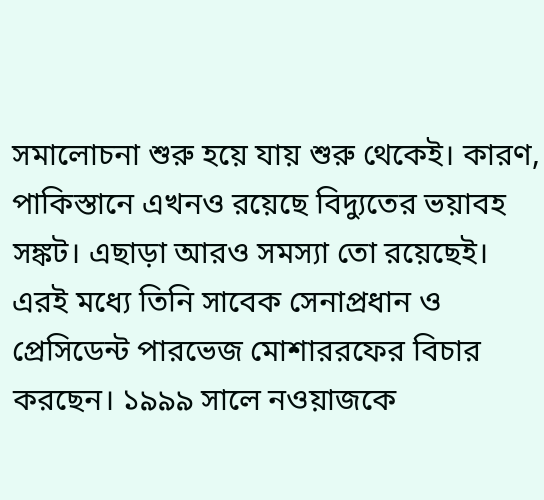সমালোচনা শুরু হয়ে যায় শুরু থেকেই। কারণ, পাকিস্তানে এখনও রয়েছে বিদ্যুতের ভয়াবহ সঙ্কট। এছাড়া আরও সমস্যা তো রয়েছেই। এরই মধ্যে তিনি সাবেক সেনাপ্রধান ও প্রেসিডেন্ট পারভেজ মোশাররফের বিচার করছেন। ১৯৯৯ সালে নওয়াজকে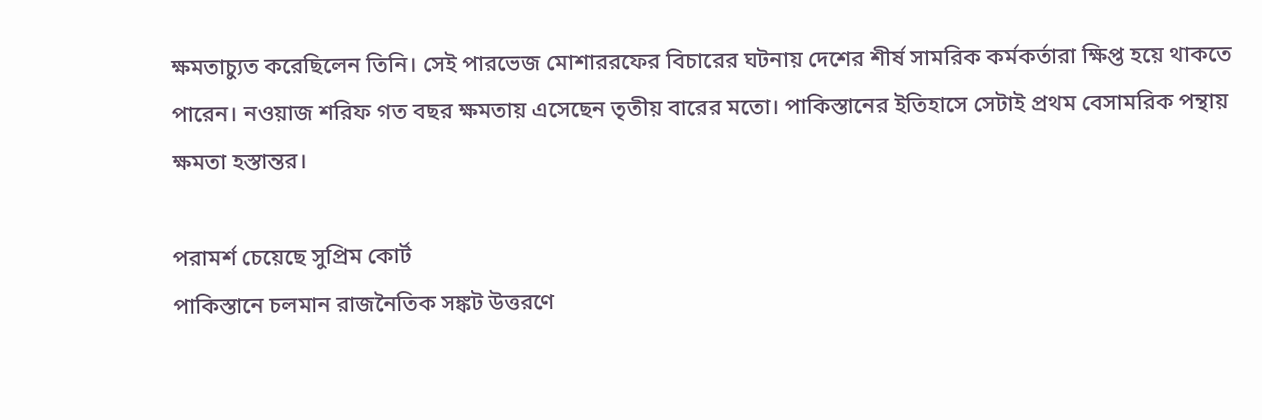ক্ষমতাচ্যুত করেছিলেন তিনি। সেই পারভেজ মোশাররফের বিচারের ঘটনায় দেশের শীর্ষ সামরিক কর্মকর্তারা ক্ষিপ্ত হয়ে থাকতে পারেন। নওয়াজ শরিফ গত বছর ক্ষমতায় এসেছেন তৃতীয় বারের মতো। পাকিস্তানের ইতিহাসে সেটাই প্রথম বেসামরিক পন্থায় ক্ষমতা হস্তান্তর।

পরামর্শ চেয়েছে সুপ্রিম কোর্ট
পাকিস্তানে চলমান রাজনৈতিক সঙ্কট উত্তরণে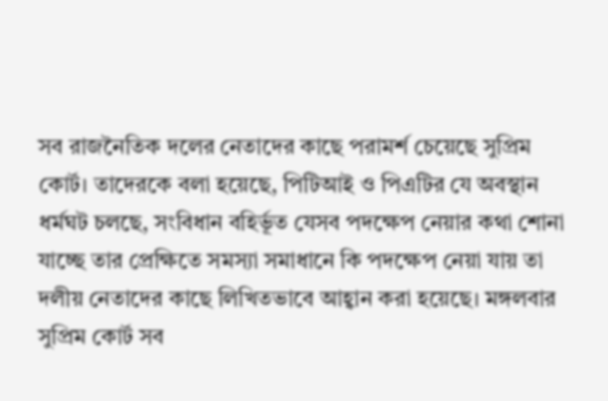সব রাজনৈতিক দলের নেতাদের কাছে পরামর্শ চেয়েছে সুপ্রিম কোর্ট। তাদেরকে বলা হয়েছে, পিটিআই ও পিএটির যে অবস্থান ধর্মঘট চলছে, সংবিধান বহির্ভূত যেসব পদক্ষেপ নেয়ার কথা শোনা যাচ্ছে তার প্রেক্ষিতে সমস্যা সমাধানে কি পদক্ষেপ নেয়া যায় তা দলীয় নেতাদের কাছে লিখিতভাবে আহ্বান করা হয়েছে। মঙ্গলবার সুপ্রিম কোর্ট সব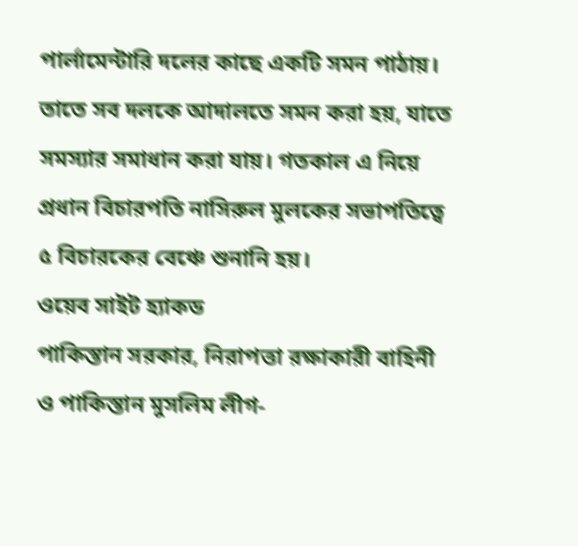পার্লামেন্টারি দলের কাছে একটি সমন পাঠায়। তাতে সব দলকে আদালতে সমন করা হয়, যাতে সমস্যার সমাধান করা যায়। গতকাল এ নিয়ে প্রধান বিচারপতি নাসিরুল মুলকের সভাপতিত্বে ৫ বিচারকের বেঞ্চে শুনানি হয়।
ওয়েব সাইট হ্যাকড
পাকিস্তান সরকার, নিরাপত্তা রক্ষাকারী বাহিনী ও পাকিস্তান মুসলিম লীগ-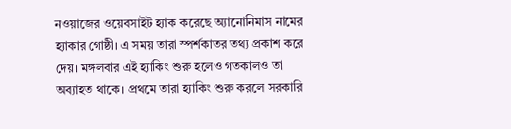নওয়াজের ওয়েবসাইট হ্যাক করেছে অ্যানোনিমাস নামের হ্যাকার গোষ্ঠী। এ সময় তারা স্পর্শকাতর তথ্য প্রকাশ করে দেয়। মঙ্গলবার এই হ্যাকিং শুরু হলেও গতকালও তা অব্যাহত থাকে। প্রথমে তারা হ্যাকিং শুরু করলে সরকারি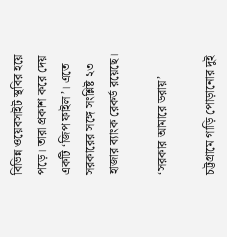বিভিন্ন ওয়েবসাইট স্থবির হয়ে পড়ে। তারা প্রকাশ করে দেয় একটি ‘জিপ ফাইল’। এতে সরকারের সঙ্গে সংশ্লিষ্ট ২৩ হাজার ব্যাংক রেকর্ড রয়েছে।

‘সরকার আমারে ডরায়’

চট্টগ্রামে গাড়ি পোড়ানোর দুই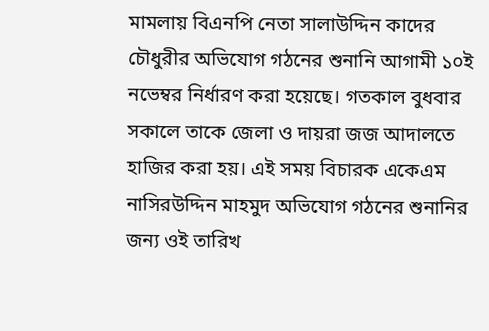মামলায় বিএনপি নেতা সালাউদ্দিন কাদের চৌধুরীর অভিযোগ গঠনের শুনানি আগামী ১০ই নভেম্বর নির্ধারণ করা হয়েছে। গতকাল বুধবার সকালে তাকে জেলা ও দায়রা জজ আদালতে হাজির করা হয়। এই সময় বিচারক একেএম নাসিরউদ্দিন মাহমুদ অভিযোগ গঠনের শুনানির জন্য ওই তারিখ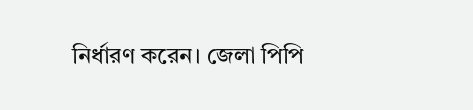নির্ধারণ করেন। জেলা পিপি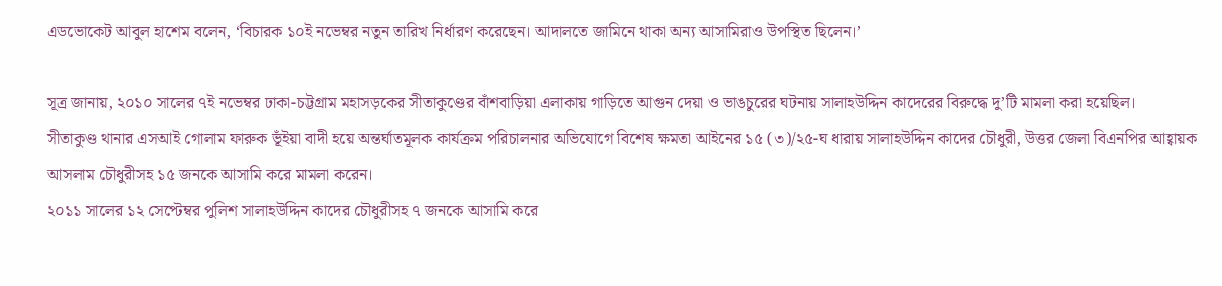এডভোকেট আবুল হাশেম বলেন, ‘বিচারক ১০ই নভেম্বর নতুন তারিখ নির্ধারণ করেছেন। আদালতে জামিনে থাকা অন্য আসামিরাও উপস্থিত ছিলেন।’

সূত্র জানায়, ২০১০ সালের ৭ই নভেম্বর ঢাকা-চট্টগ্রাম মহাসড়কের সীতাকুণ্ডের বাঁশবাড়িয়া এলাকায় গাড়িতে আগুন দেয়া ও ভাঙচুরের ঘটনায় সালাহউদ্দিন কাদেরের বিরুদ্ধে দু’টি মামলা করা হয়েছিল।
সীতাকুণ্ড থানার এসআই গোলাম ফারুক ভূঁইয়া বাদী হয়ে অন্তর্ঘাতমূলক কার্যক্রম পরিচালনার অভিযোগে বিশেষ ক্ষমতা আইনের ১৫ (৩)/২৫-ঘ ধারায় সালাহউদ্দিন কাদের চৌধুরী, উত্তর জেলা বিএনপির আহ্বায়ক আসলাম চৌধুরীসহ ১৫ জনকে আসামি করে মামলা করেন।
২০১১ সালের ১২ সেপ্টেম্বর পুলিশ সালাহউদ্দিন কাদের চৌধুরীসহ ৭ জনকে আসামি করে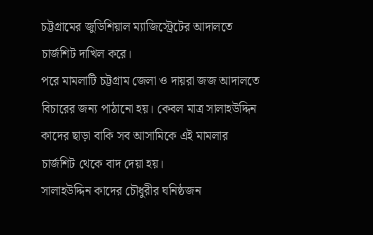চট্টগ্রামের জুডিশিয়াল ম্যাজিস্ট্রেটের আদালতে চার্জশিট দাখিল করে।
পরে মামলাটি চট্টগ্রাম জেলা ও দায়রা জজ আদালতে বিচারের জন্য পাঠানো হয়। কেবল মাত্র সালাহউদ্দিন কাদের ছাড়া বাকি সব আসামিকে এই মামলার চার্জশিট থেকে বাদ দেয়া হয়।
সালাহউদ্দিন কাদের চৌধুরীর ঘনিষ্ঠজন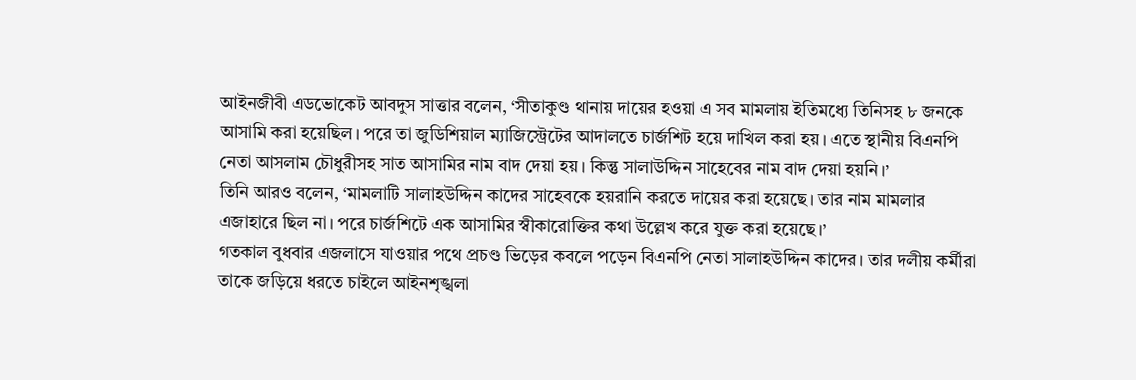আইনজীবী এডভোকেট আবদুস সাত্তার বলেন, ‘সীতাকুণ্ড থানায় দায়ের হওয়া এ সব মামলায় ইতিমধ্যে তিনিসহ ৮ জনকে আসামি করা হয়েছিল। পরে তা জুডিশিয়াল ম্যাজিস্ট্রেটের আদালতে চার্জশিট হয়ে দাখিল করা হয়। এতে স্থানীয় বিএনপি নেতা আসলাম চৌধুরীসহ সাত আসামির নাম বাদ দেয়া হয়। কিন্তু সালাউদ্দিন সাহেবের নাম বাদ দেয়া হয়নি।’
তিনি আরও বলেন, ‘মামলাটি সালাহউদ্দিন কাদের সাহেবকে হয়রানি করতে দায়ের করা হয়েছে। তার নাম মামলার এজাহারে ছিল না। পরে চার্জশিটে এক আসামির স্বীকারোক্তির কথা উল্লেখ করে যুক্ত করা হয়েছে।’
গতকাল বুধবার এজলাসে যাওয়ার পথে প্রচণ্ড ভিড়ের কবলে পড়েন বিএনপি নেতা সালাহউদ্দিন কাদের। তার দলীয় কর্মীরা তাকে জড়িয়ে ধরতে চাইলে আইনশৃঙ্খলা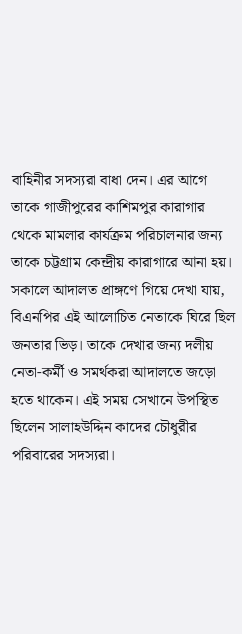বাহিনীর সদস্যরা বাধা দেন। এর আগে তাকে গাজীপুরের কাশিমপুর কারাগার থেকে মামলার কার্যক্রম পরিচালনার জন্য তাকে চট্টগ্রাম কেন্দ্রীয় কারাগারে আনা হয়।
সকালে আদালত প্রাঙ্গণে গিয়ে দেখা যায়, বিএনপির এই আলোচিত নেতাকে ঘিরে ছিল জনতার ভিড়। তাকে দেখার জন্য দলীয় নেতা-কর্মী ও সমর্থকরা আদালতে জড়ো হতে থাকেন। এই সময় সেখানে উপস্থিত ছিলেন সালাহউদ্দিন কাদের চৌধুরীর পরিবারের সদস্যরা।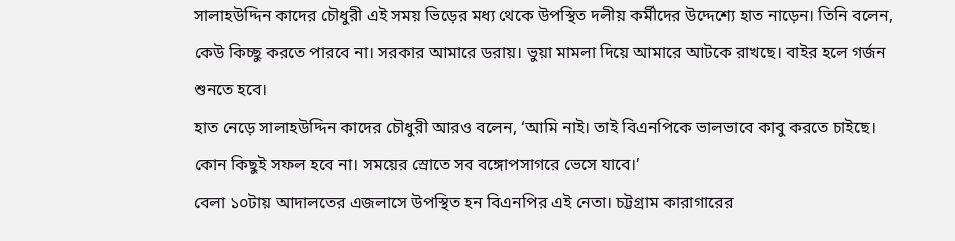সালাহউদ্দিন কাদের চৌধুরী এই সময় ভিড়ের মধ্য থেকে উপস্থিত দলীয় কর্মীদের উদ্দেশ্যে হাত নাড়েন। তিনি বলেন,  কেউ কিচ্ছু করতে পারবে না। সরকার আমারে ডরায়। ভুয়া মামলা দিয়ে আমারে আটকে রাখছে। বাইর হলে গর্জন শুনতে হবে।
হাত নেড়ে সালাহউদ্দিন কাদের চৌধুরী আরও বলেন, ‘আমি নাই। তাই বিএনপিকে ভালভাবে কাবু করতে চাইছে। কোন কিছুই সফল হবে না। সময়ের স্রোতে সব বঙ্গোপসাগরে ভেসে যাবে।’
বেলা ১০টায় আদালতের এজলাসে উপস্থিত হন বিএনপির এই নেতা। চট্টগ্রাম কারাগারের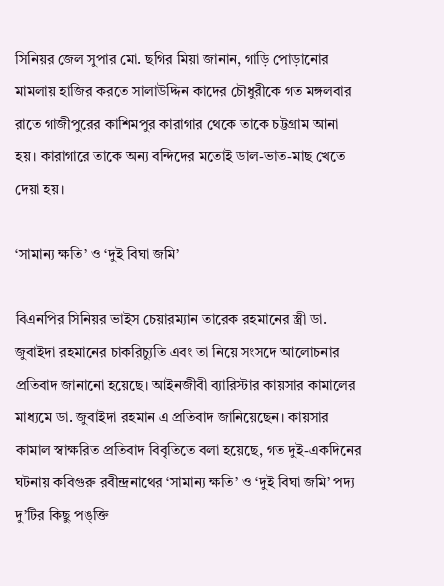সিনিয়র জেল সুপার মো. ছগির মিয়া জানান, গাড়ি পোড়ানোর মামলায় হাজির করতে সালাউদ্দিন কাদের চৌধুরীকে গত মঙ্গলবার রাতে গাজীপুরের কাশিমপুর কারাগার থেকে তাকে চট্টগ্রাম আনা হয়। কারাগারে তাকে অন্য বন্দিদের মতোই ডাল-ভাত-মাছ খেতে দেয়া হয়।

‘সামান্য ক্ষতি’ ও ‘দুই বিঘা জমি’

বিএনপির সিনিয়র ভাইস চেয়ারম্যান তারেক রহমানের স্ত্রী ডা. জুবাইদা রহমানের চাকরিচ্যুতি এবং তা নিয়ে সংসদে আলোচনার প্রতিবাদ জানানো হয়েছে। আইনজীবী ব্যারিস্টার কায়সার কামালের মাধ্যমে ডা. জুবাইদা রহমান এ প্রতিবাদ জানিয়েছেন। কায়সার কামাল স্বাক্ষরিত প্রতিবাদ বিবৃতিতে বলা হয়েছে, গত দুই-একদিনের ঘটনায় কবিগুরু রবীন্দ্রনাথের ‘সামান্য ক্ষতি’ ও ‘দুই বিঘা জমি’ পদ্য দু’টির কিছু পঙ্‌ক্তি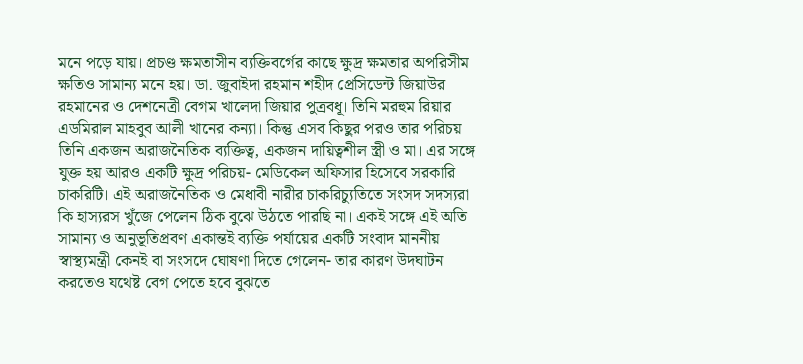মনে পড়ে যায়। প্রচণ্ড ক্ষমতাসীন ব্যক্তিবর্গের কাছে ক্ষুদ্র ক্ষমতার অপরিসীম ক্ষতিও সামান্য মনে হয়। ডা. জুবাইদা রহমান শহীদ প্রেসিডেন্ট জিয়াউর রহমানের ও দেশনেত্রী বেগম খালেদা জিয়ার পুত্রবধূ। তিনি মরহুম রিয়ার এডমিরাল মাহবুব আলী খানের কন্যা। কিন্তু এসব কিছুর পরও তার পরিচয় তিনি একজন অরাজনৈতিক ব্যক্তিত্ব, একজন দায়িত্বশীল স্ত্রী ও মা। এর সঙ্গে যুক্ত হয় আরও একটি ক্ষুদ্র পরিচয়- মেডিকেল অফিসার হিসেবে সরকারি চাকরিটি। এই অরাজনৈতিক ও মেধাবী নারীর চাকরিচ্যুতিতে সংসদ সদস্যরা কি হাস্যরস খুঁজে পেলেন ঠিক বুঝে উঠতে পারছি না। একই সঙ্গে এই অতি সামান্য ও অনুভূতিপ্রবণ একান্তই ব্যক্তি পর্যায়ের একটি সংবাদ মাননীয় স্বাস্থ্যমন্ত্রী কেনই বা সংসদে ঘোষণা দিতে গেলেন- তার কারণ উদঘাটন করতেও যথেষ্ট বেগ পেতে হবে বুঝতে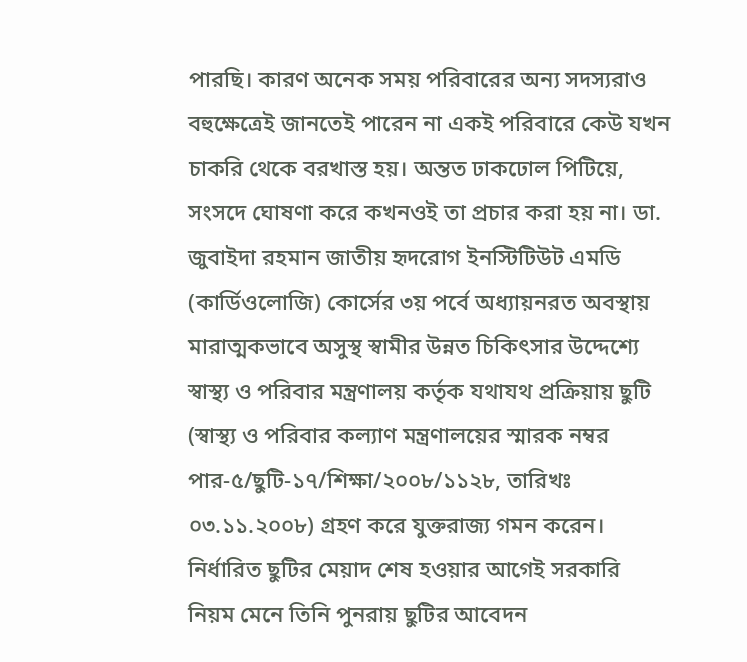পারছি। কারণ অনেক সময় পরিবারের অন্য সদস্যরাও বহুক্ষেত্রেই জানতেই পারেন না একই পরিবারে কেউ যখন চাকরি থেকে বরখাস্ত হয়। অন্তত ঢাকঢোল পিটিয়ে, সংসদে ঘোষণা করে কখনওই তা প্রচার করা হয় না। ডা. জুবাইদা রহমান জাতীয় হৃদরোগ ইনস্টিটিউট এমডি (কার্ডিওলোজি) কোর্সের ৩য় পর্বে অধ্যায়নরত অবস্থায় মারাত্মকভাবে অসুস্থ স্বামীর উন্নত চিকিৎসার উদ্দেশ্যে স্বাস্থ্য ও পরিবার মন্ত্রণালয় কর্তৃক যথাযথ প্রক্রিয়ায় ছুটি (স্বাস্থ্য ও পরিবার কল্যাণ মন্ত্রণালয়ের স্মারক নম্বর পার-৫/ছুটি-১৭/শিক্ষা/২০০৮/১১২৮, তারিখঃ ০৩.১১.২০০৮) গ্রহণ করে যুক্তরাজ্য গমন করেন। নির্ধারিত ছুটির মেয়াদ শেষ হওয়ার আগেই সরকারি নিয়ম মেনে তিনি পুনরায় ছুটির আবেদন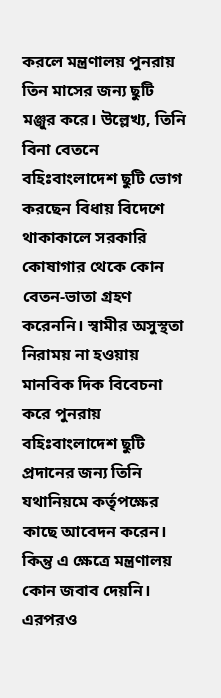করলে মন্ত্রণালয় পুনরায় তিন মাসের জন্য ছুটি মঞ্জুর করে। উল্লেখ্য, তিনি বিনা বেতনে বহিঃবাংলাদেশ ছুটি ভোগ করছেন বিধায় বিদেশে থাকাকালে সরকারি কোষাগার থেকে কোন বেতন-ভাতা গ্রহণ করেননি। স্বামীর অসুস্থতা নিরাময় না হওয়ায় মানবিক দিক বিবেচনা করে পুনরায় বহিঃবাংলাদেশ ছুটি প্রদানের জন্য তিনি যথানিয়মে কর্তৃপক্ষের কাছে আবেদন করেন। কিন্তু এ ক্ষেত্রে মন্ত্রণালয় কোন জবাব দেয়নি। এরপরও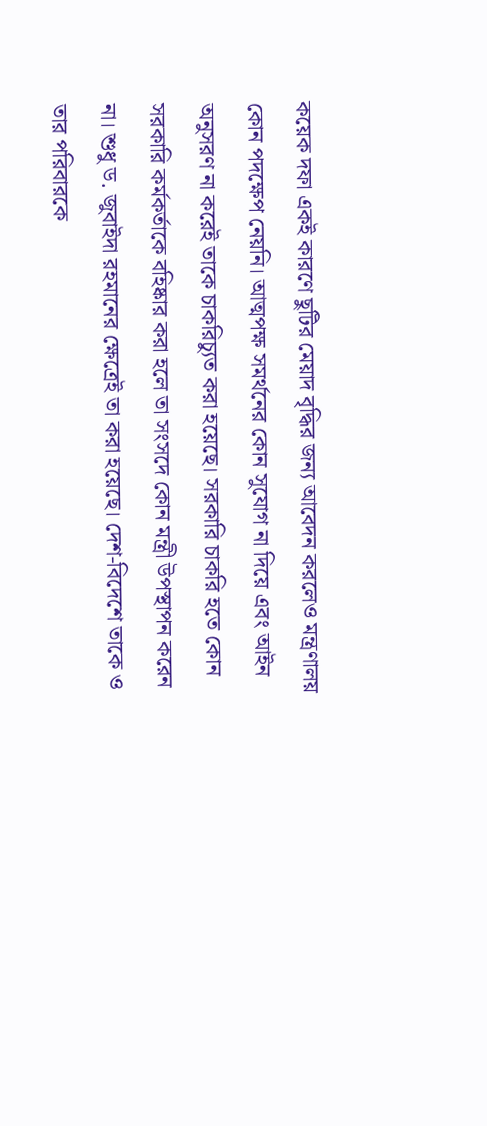কয়েক দফা একই কারণে ছুটির মেয়াদ বৃদ্ধির জন্য আবেদন করলেও মন্ত্রণালয় কোন পদক্ষেপ নেয়নি। আত্মপক্ষ সমর্থনের কোন সুযোগ না দিয়ে এবং আইন অনুসরণ না করেই তাকে চাকরিচ্যুত করা হয়েছে। সরকারি চাকরি হতে কোন সরকারি কর্মকর্তাকে বহিষ্কার করা হলে তা সংসদে কোন মন্ত্রী উপস্থাপন করেন না। শুধু ড. জুবাইদা রহমানের ক্ষেত্রেই তা করা হয়েছে। দেশ-বিদেশে তাকে ও তার পরিবারকে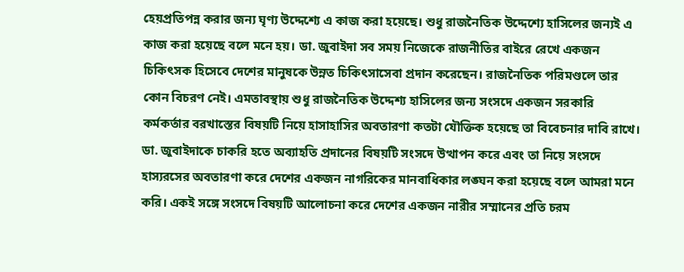হেয়প্রতিপন্ন করার জন্য ঘৃণ্য উদ্দেশ্যে এ কাজ করা হয়েছে। শুধু রাজনৈতিক উদ্দেশ্যে হাসিলের জন্যই এ কাজ করা হয়েছে বলে মনে হয়। ডা. জুবাইদা সব সময় নিজেকে রাজনীতির বাইরে রেখে একজন চিকিৎসক হিসেবে দেশের মানুষকে উন্নত চিকিৎসাসেবা প্রদান করেছেন। রাজনৈতিক পরিমণ্ডলে তার কোন বিচরণ নেই। এমতাবস্থায় শুধু রাজনৈতিক উদ্দেশ্য হাসিলের জন্য সংসদে একজন সরকারি কর্মকর্তার বরখাস্তের বিষয়টি নিয়ে হাসাহাসির অবতারণা কতটা যৌক্তিক হয়েছে তা বিবেচনার দাবি রাখে। ডা. জুবাইদাকে চাকরি হতে অব্যাহতি প্রদানের বিষয়টি সংসদে উত্থাপন করে এবং তা নিয়ে সংসদে হাস্যরসের অবতারণা করে দেশের একজন নাগরিকের মানবাধিকার লঙ্ঘন করা হয়েছে বলে আমরা মনে করি। একই সঙ্গে সংসদে বিষয়টি আলোচনা করে দেশের একজন নারীর সম্মানের প্রতি চরম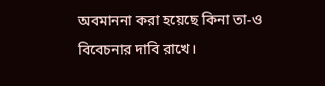অবমাননা করা হয়েছে কিনা তা-ও বিবেচনার দাবি রাখে।